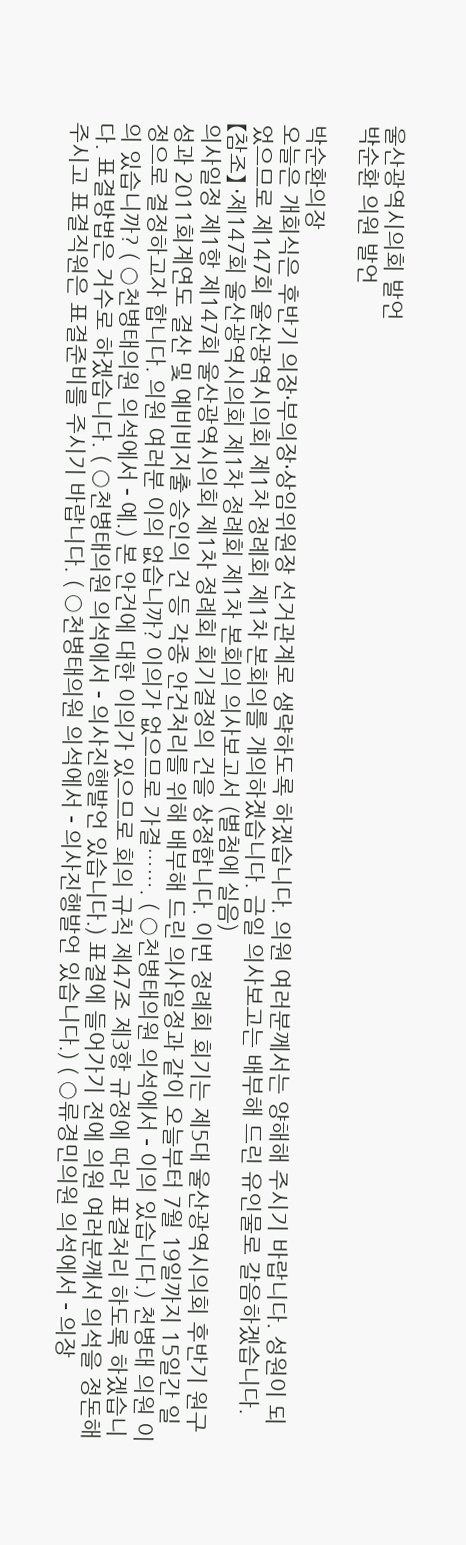울산광역시의회 발언
박순환 의원 발언

박순환의장
오늘은 개회식은 후반기 의장·부의장·상임위원장 선거관계로 생략하도록 하겠습니다. 의원 여러분께서는 양해해 주시기 바랍니다. 성원이 되었으므로 제147회 울산광역시의회 제1차 정례회 제1차 본회의를 개의하겠습니다. 금일 의사보고는 배부해 드린 유인물로 갈음하겠습니다. 【참조】 ·제147회 울산광역시의회 제1차 정례회 제1차 본회의 의사보고서 (별첨에 실음)
의사일정 제1항 제147회 울산광역시의회 제1차 정례회 회기결정의 건을 상정합니다. 이번 정례회 회기는 제5대 울산광역시의회 후반기 원구성과 2011회계연도 결산 및 예비비지출 승인의 건 등 각종 안건처리를 위해 배부해 드린 의사일정과 같이 오늘부터 7월 19일까지 15일간 일정으로 결정하고자 합니다. 의원 여러분 이의 없습니까? 이의가 없으므로 가결……. ( ○천병태의원 의석에서 - 이의 있습니다.) 천병태 의원 이의 있습니까? ( ○천병태의원 의석에서 - 예.) 본 안건에 대한 이의가 있으므로 회의 규칙 제47조 제3항 규정에 따라 표결처리 하도록 하겠습니다. 표결방법은 거수로 하겠습니다. ( ○천병태의원 의석에서 - 의사진행발언 있습니다.) 표결에 들어가기 전에 의원 여러분께서 의석을 정돈해 주시고 표결직원은 표결준비를 주시기 바랍니다. ( ○천병태의원 의석에서 - 의사진행발언 있습니다.) ( ○류경민의원 의석에서 - 의장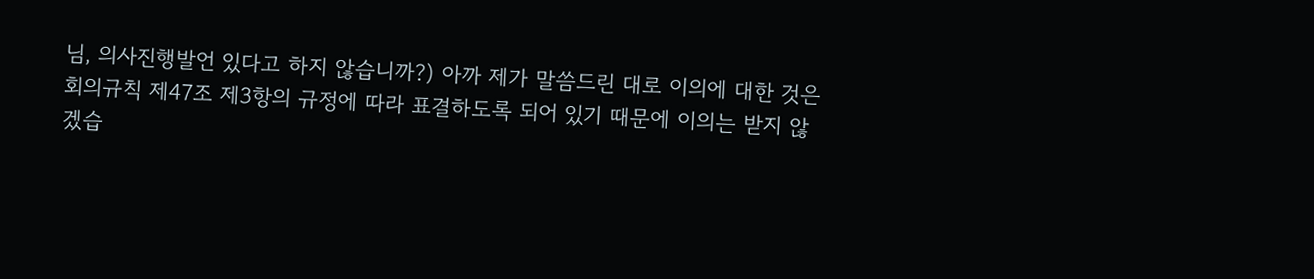님, 의사진행발언 있다고 하지 않습니까?) 아까 제가 말씀드린 대로 이의에 대한 것은 회의규칙 제47조 제3항의 규정에 따라 표결하도록 되어 있기 때문에 이의는 받지 않겠습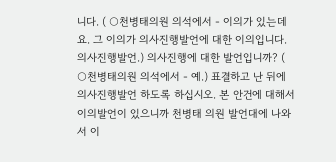니다. ( ○천병태의원 의석에서 - 이의가 있는데요. 그 이의가 의사진행발언에 대한 이의입니다. 의사진행발언.) 의사진행에 대한 발언입니까? ( ○천병태의원 의석에서 - 예.) 표결하고 난 뒤에 의사진행발언 하도록 하십시오. 본 안건에 대해서 이의발언이 있으니까 천병태 의원 발언대에 나와서 이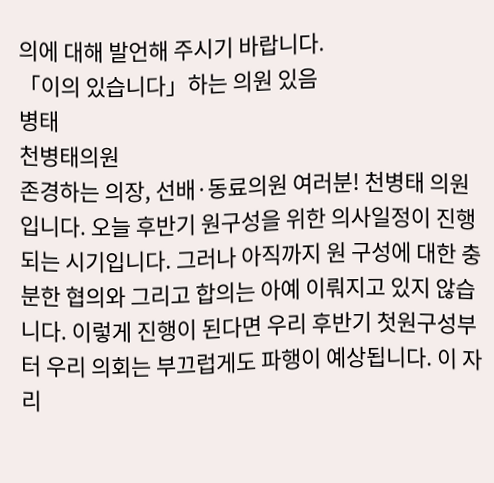의에 대해 발언해 주시기 바랍니다.
「이의 있습니다」하는 의원 있음
병태
천병태의원
존경하는 의장, 선배·동료의원 여러분! 천병태 의원입니다. 오늘 후반기 원구성을 위한 의사일정이 진행되는 시기입니다. 그러나 아직까지 원 구성에 대한 충분한 협의와 그리고 합의는 아예 이뤄지고 있지 않습니다. 이렇게 진행이 된다면 우리 후반기 첫원구성부터 우리 의회는 부끄럽게도 파행이 예상됩니다. 이 자리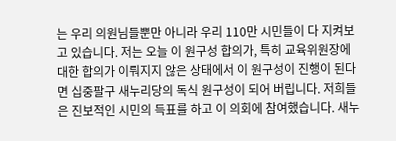는 우리 의원님들뿐만 아니라 우리 110만 시민들이 다 지켜보고 있습니다. 저는 오늘 이 원구성 합의가, 특히 교육위원장에 대한 합의가 이뤄지지 않은 상태에서 이 원구성이 진행이 된다면 십중팔구 새누리당의 독식 원구성이 되어 버립니다. 저희들은 진보적인 시민의 득표를 하고 이 의회에 참여했습니다. 새누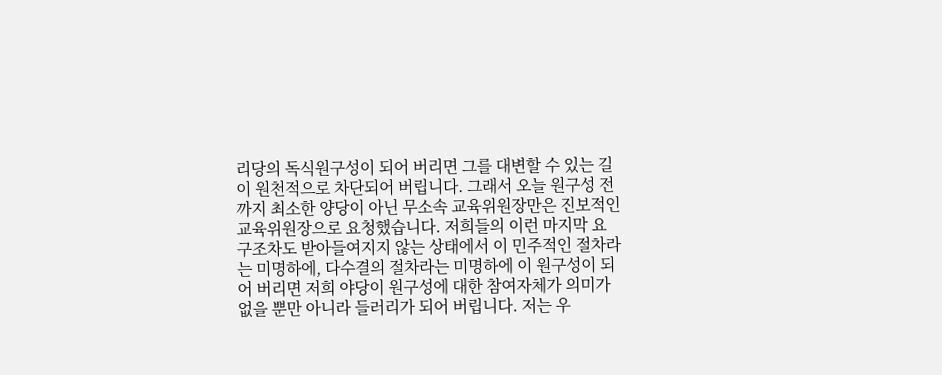리당의 독식원구성이 되어 버리면 그를 대변할 수 있는 길이 원천적으로 차단되어 버립니다. 그래서 오늘 원구성 전까지 최소한 양당이 아닌 무소속 교육위원장만은 진보적인 교육위원장으로 요청했습니다. 저희들의 이런 마지막 요구조차도 받아들여지지 않는 상태에서 이 민주적인 절차라는 미명하에, 다수결의 절차라는 미명하에 이 원구성이 되어 버리면 저희 야당이 원구성에 대한 참여자체가 의미가 없을 뿐만 아니라 들러리가 되어 버립니다. 저는 우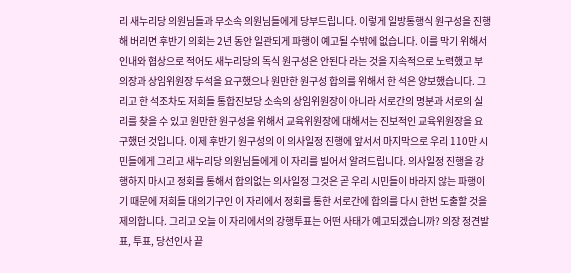리 새누리당 의원님들과 무소속 의원님들에게 당부드립니다. 이렇게 일방통행식 원구성을 진행해 버리면 후반기 의회는 2년 동안 일관되게 파행이 예고될 수밖에 없습니다. 이를 막기 위해서 인내와 협상으로 적어도 새누리당의 독식 원구성은 안된다 라는 것을 지속적으로 노력했고 부의장과 상임위원장 두석을 요구했으나 원만한 원구성 합의를 위해서 한 석은 양보했습니다. 그리고 한 석조차도 저희들 통합진보당 소속의 상임위원장이 아니라 서로간의 명분과 서로의 실리를 찾을 수 있고 원만한 원구성을 위해서 교육위원장에 대해서는 진보적인 교육위원장을 요구했던 것입니다. 이제 후반기 원구성의 이 의사일정 진행에 앞서서 마지막으로 우리 110만 시민들에게 그리고 새누리당 의원님들에게 이 자리를 빌어서 알려드립니다. 의사일정 진행을 강행하지 마시고 정회를 통해서 합의없는 의사일정 그것은 곧 우리 시민들이 바라지 않는 파행이기 때문에 저희들 대의기구인 이 자리에서 정회를 통한 서로간에 합의를 다시 한번 도출할 것을 제의합니다. 그리고 오늘 이 자리에서의 강행투표는 어떤 사태가 예고되겠습니까? 의장 정견발표, 투표, 당선인사 끝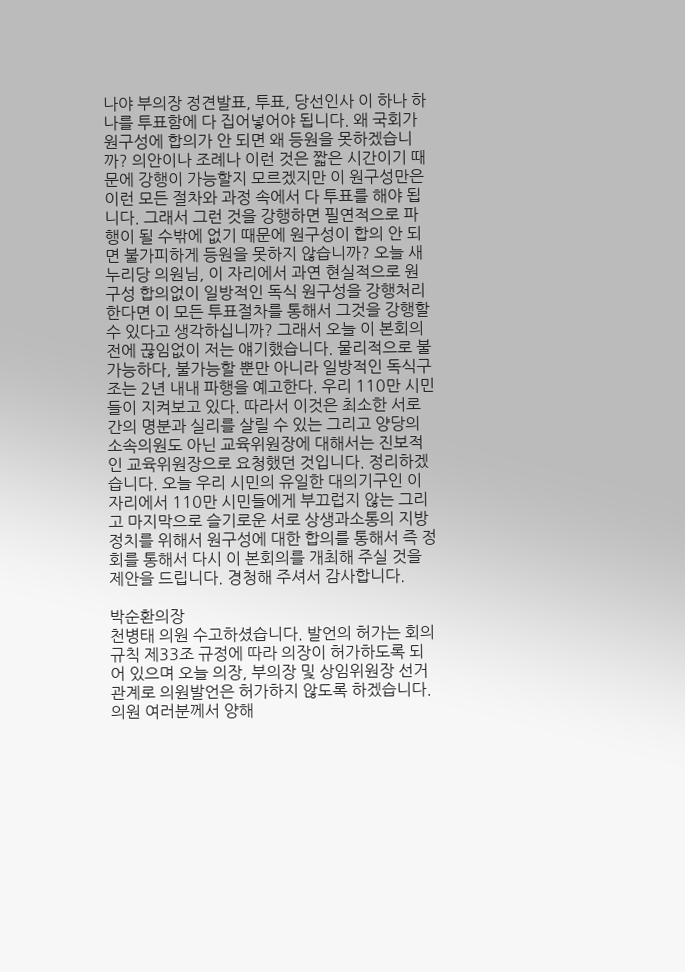나야 부의장 정견발표, 투표, 당선인사 이 하나 하나를 투표함에 다 집어넣어야 됩니다. 왜 국회가 원구성에 합의가 안 되면 왜 등원을 못하겠습니까? 의안이나 조례나 이런 것은 짧은 시간이기 때문에 강행이 가능할지 모르겠지만 이 원구성만은 이런 모든 절차와 과정 속에서 다 투표를 해야 됩니다. 그래서 그런 것을 강행하면 필연적으로 파행이 될 수밖에 없기 때문에 원구성이 합의 안 되면 불가피하게 등원을 못하지 않습니까? 오늘 새누리당 의원님, 이 자리에서 과연 현실적으로 원구성 합의없이 일방적인 독식 원구성을 강행처리한다면 이 모든 투표절차를 통해서 그것을 강행할 수 있다고 생각하십니까? 그래서 오늘 이 본회의 전에 끊임없이 저는 얘기했습니다. 물리적으로 불가능하다, 불가능할 뿐만 아니라 일방적인 독식구조는 2년 내내 파행을 예고한다. 우리 110만 시민들이 지켜보고 있다. 따라서 이것은 최소한 서로간의 명분과 실리를 살릴 수 있는 그리고 양당의 소속의원도 아닌 교육위원장에 대해서는 진보적인 교육위원장으로 요청했던 것입니다. 정리하겠습니다. 오늘 우리 시민의 유일한 대의기구인 이 자리에서 110만 시민들에게 부끄럽지 않는 그리고 마지막으로 슬기로운 서로 상생과소통의 지방정치를 위해서 원구성에 대한 합의를 통해서 즉 정회를 통해서 다시 이 본회의를 개최해 주실 것을 제안을 드립니다. 경청해 주셔서 감사합니다.

박순환의장
천병태 의원 수고하셨습니다. 발언의 허가는 회의규칙 제33조 규정에 따라 의장이 허가하도록 되어 있으며 오늘 의장, 부의장 및 상임위원장 선거관계로 의원발언은 허가하지 않도록 하겠습니다. 의원 여러분께서 양해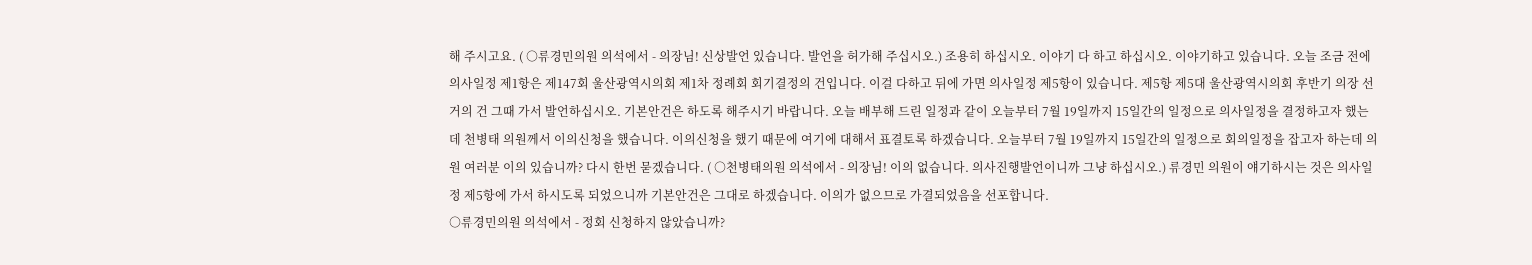해 주시고요. ( ○류경민의원 의석에서 - 의장님! 신상발언 있습니다. 발언을 허가해 주십시오.) 조용히 하십시오. 이야기 다 하고 하십시오. 이야기하고 있습니다. 오늘 조금 전에 의사일정 제1항은 제147회 울산광역시의회 제1차 정례회 회기결정의 건입니다. 이걸 다하고 뒤에 가면 의사일정 제5항이 있습니다. 제5항 제5대 울산광역시의회 후반기 의장 선거의 건 그때 가서 발언하십시오. 기본안건은 하도록 해주시기 바랍니다. 오늘 배부해 드린 일정과 같이 오늘부터 7월 19일까지 15일간의 일정으로 의사일정을 결정하고자 했는데 천병태 의원께서 이의신청을 했습니다. 이의신청을 했기 때문에 여기에 대해서 표결토록 하겠습니다. 오늘부터 7월 19일까지 15일간의 일정으로 회의일정을 잡고자 하는데 의원 여러분 이의 있습니까? 다시 한번 묻겠습니다. ( ○천병태의원 의석에서 - 의장님! 이의 없습니다. 의사진행발언이니까 그냥 하십시오.) 류경민 의원이 얘기하시는 것은 의사일정 제5항에 가서 하시도록 되었으니까 기본안건은 그대로 하겠습니다. 이의가 없으므로 가결되었음을 선포합니다.
○류경민의원 의석에서 - 정회 신청하지 않았습니까?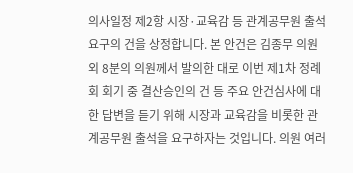의사일정 제2항 시장·교육감 등 관계공무원 출석요구의 건을 상정합니다. 본 안건은 김종무 의원 외 8분의 의원께서 발의한 대로 이번 제1차 정례회 회기 중 결산승인의 건 등 주요 안건심사에 대한 답변을 듣기 위해 시장과 교육감을 비롯한 관계공무원 출석을 요구하자는 것입니다. 의원 여러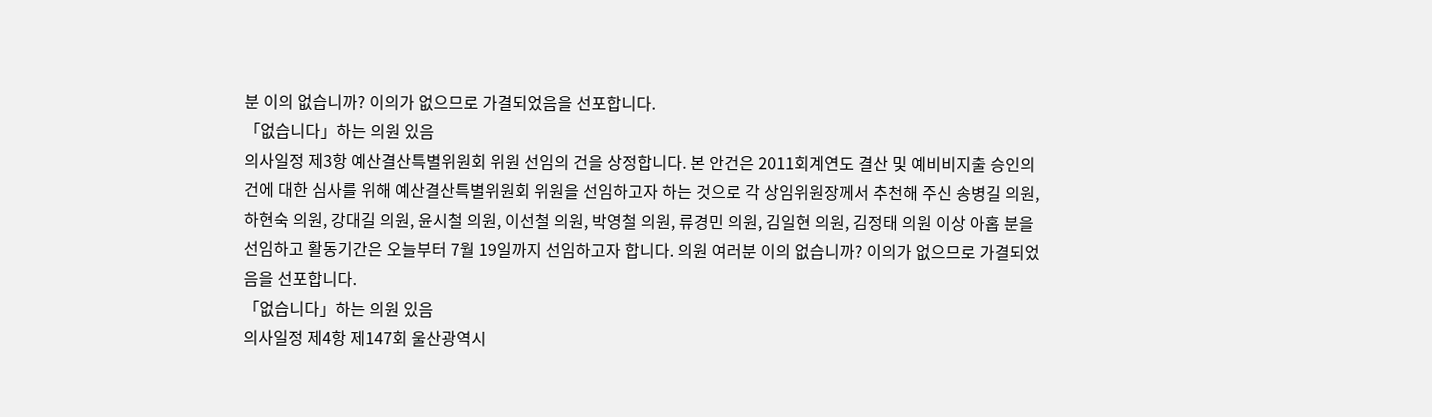분 이의 없습니까? 이의가 없으므로 가결되었음을 선포합니다.
「없습니다」하는 의원 있음
의사일정 제3항 예산결산특별위원회 위원 선임의 건을 상정합니다. 본 안건은 2011회계연도 결산 및 예비비지출 승인의 건에 대한 심사를 위해 예산결산특별위원회 위원을 선임하고자 하는 것으로 각 상임위원장께서 추천해 주신 송병길 의원, 하현숙 의원, 강대길 의원, 윤시철 의원, 이선철 의원, 박영철 의원, 류경민 의원, 김일현 의원, 김정태 의원 이상 아홉 분을 선임하고 활동기간은 오늘부터 7월 19일까지 선임하고자 합니다. 의원 여러분 이의 없습니까? 이의가 없으므로 가결되었음을 선포합니다.
「없습니다」하는 의원 있음
의사일정 제4항 제147회 울산광역시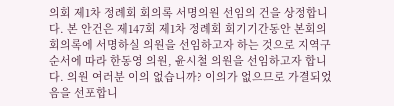의회 제1차 정례회 회의록 서명의원 선임의 건을 상정합니다. 본 안건은 제147회 제1차 정례회 회기기간동안 본회의 회의록에 서명하실 의원을 선임하고자 하는 것으로 지역구 순서에 따라 한동영 의원, 윤시철 의원을 선임하고자 합니다. 의원 여러분 이의 없습니까? 이의가 없으므로 가결되었음을 선포합니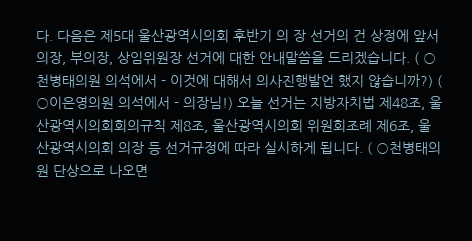다. 다음은 제5대 울산광역시의회 후반기 의 장 선거의 건 상정에 앞서 의장, 부의장, 상임위원장 선거에 대한 안내말씀을 드리겠습니다. ( ○천병태의원 의석에서 - 이것에 대해서 의사진행발언 했지 않습니까?) ( ○이은영의원 의석에서 - 의장님!) 오늘 선거는 지방자치법 제48조, 울산광역시의회회의규칙 제8조, 울산광역시의회 위원회조례 제6조, 울산광역시의회 의장 등 선거규정에 따라 실시하게 됩니다. ( ○천병태의원 단상으로 나오면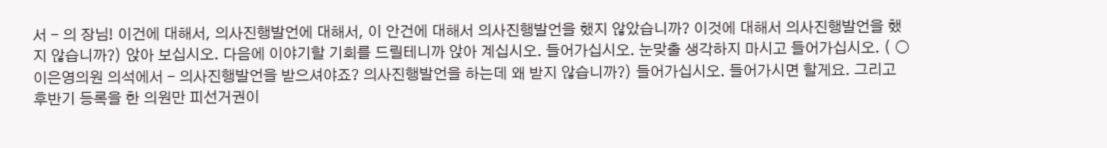서 - 의 장님! 이건에 대해서, 의사진행발언에 대해서, 이 안건에 대해서 의사진행발언을 했지 않았습니까? 이것에 대해서 의사진행발언을 했지 않습니까?) 앉아 보십시오. 다음에 이야기할 기회를 드릴테니까 앉아 계십시오. 들어가십시오. 눈맞출 생각하지 마시고 들어가십시오. ( ○이은영의원 의석에서 - 의사진행발언을 받으셔야죠? 의사진행발언을 하는데 왜 받지 않습니까?) 들어가십시오. 들어가시면 할게요. 그리고 후반기 등록을 한 의원만 피선거권이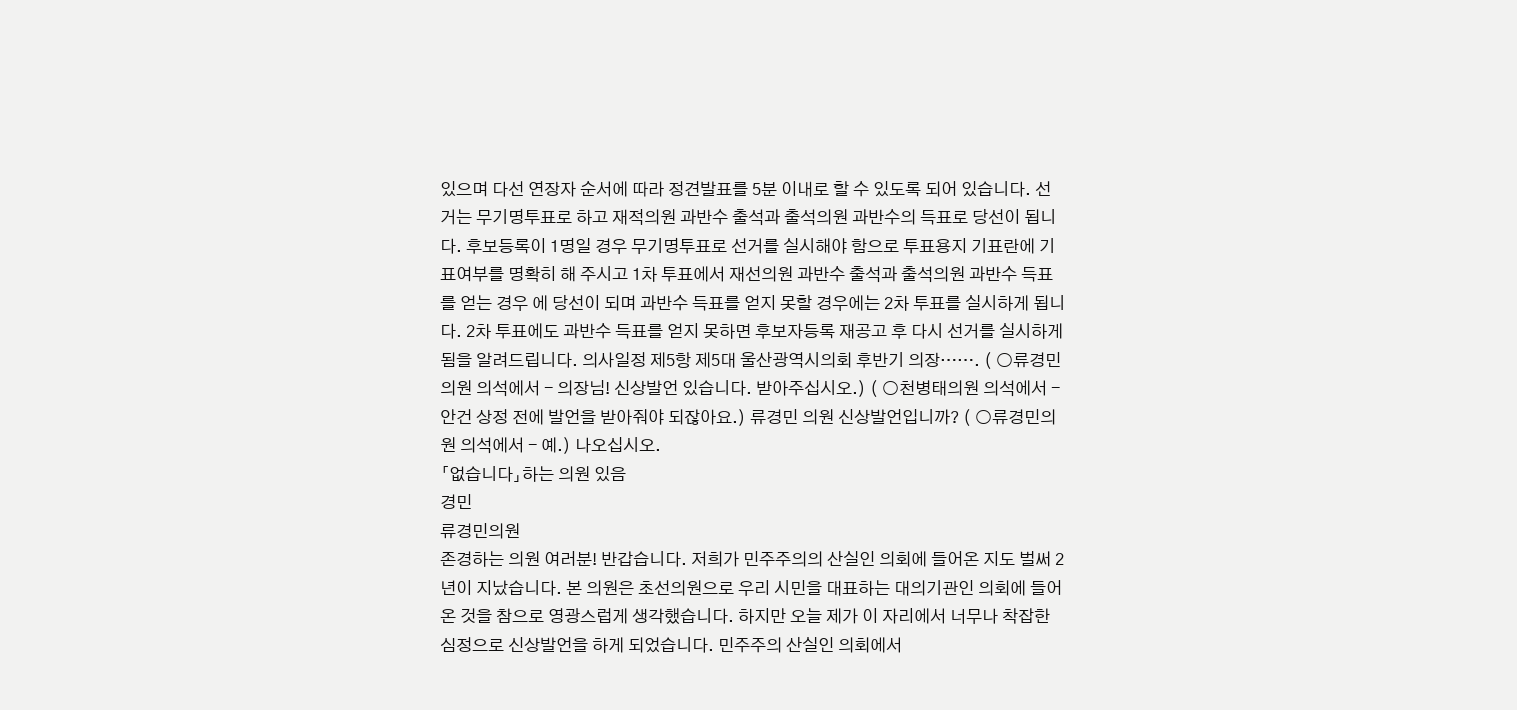있으며 다선 연장자 순서에 따라 정견발표를 5분 이내로 할 수 있도록 되어 있습니다. 선거는 무기명투표로 하고 재적의원 과반수 출석과 출석의원 과반수의 득표로 당선이 됩니다. 후보등록이 1명일 경우 무기명투표로 선거를 실시해야 함으로 투표용지 기표란에 기표여부를 명확히 해 주시고 1차 투표에서 재선의원 과반수 출석과 출석의원 과반수 득표를 얻는 경우 에 당선이 되며 과반수 득표를 얻지 못할 경우에는 2차 투표를 실시하게 됩니다. 2차 투표에도 과반수 득표를 얻지 못하면 후보자등록 재공고 후 다시 선거를 실시하게 됨을 알려드립니다. 의사일정 제5항 제5대 울산광역시의회 후반기 의장……. ( ○류경민의원 의석에서 - 의장님! 신상발언 있습니다. 받아주십시오.) ( ○천병태의원 의석에서 - 안건 상정 전에 발언을 받아줘야 되잖아요.) 류경민 의원 신상발언입니까? ( ○류경민의원 의석에서 - 예.) 나오십시오.
「없습니다」하는 의원 있음
경민
류경민의원
존경하는 의원 여러분! 반갑습니다. 저희가 민주주의의 산실인 의회에 들어온 지도 벌써 2년이 지났습니다. 본 의원은 초선의원으로 우리 시민을 대표하는 대의기관인 의회에 들어온 것을 참으로 영광스럽게 생각했습니다. 하지만 오늘 제가 이 자리에서 너무나 착잡한 심정으로 신상발언을 하게 되었습니다. 민주주의 산실인 의회에서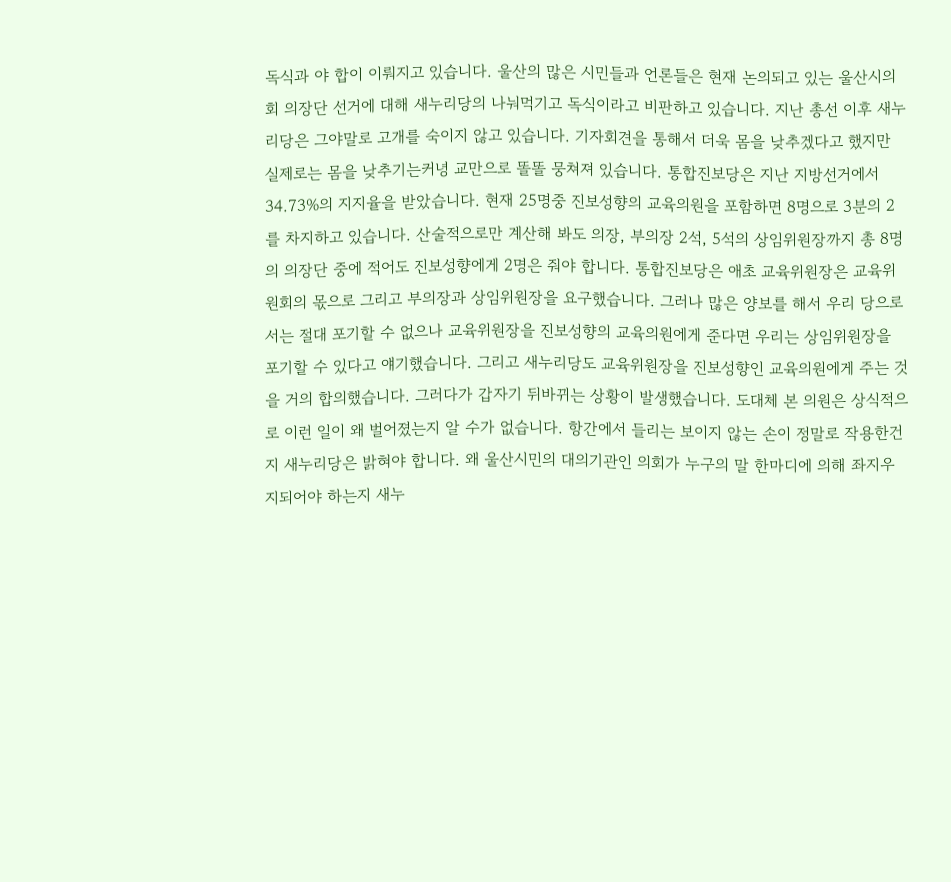독식과 야 합이 이뤄지고 있습니다. 울산의 많은 시민들과 언론들은 현재 논의되고 있는 울산시의회 의장단 선거에 대해 새누리당의 나눠먹기고 독식이라고 비판하고 있습니다. 지난 총선 이후 새누리당은 그야말로 고개를 숙이지 않고 있습니다. 기자회견을 통해서 더욱 몸을 낮추겠다고 했지만 실제로는 몸을 낮추기는커녕 교만으로 똘똘 뭉쳐져 있습니다. 통합진보당은 지난 지방선거에서 34.73%의 지지율을 받았습니다. 현재 25명중 진보성향의 교육의원을 포함하면 8명으로 3분의 2를 차지하고 있습니다. 산술적으로만 계산해 봐도 의장, 부의장 2석, 5석의 상임위원장까지 총 8명의 의장단 중에 적어도 진보성향에게 2명은 줘야 합니다. 통합진보당은 애초 교육위원장은 교육위원회의 몫으로 그리고 부의장과 상임위원장을 요구했습니다. 그러나 많은 양보를 해서 우리 당으로서는 절대 포기할 수 없으나 교육위원장을 진보성향의 교육의원에게 준다면 우리는 상임위원장을 포기할 수 있다고 얘기했습니다. 그리고 새누리당도 교육위원장을 진보성향인 교육의원에게 주는 것을 거의 합의했습니다. 그러다가 갑자기 뒤바뀌는 상황이 발생했습니다. 도대체 본 의원은 상식적으로 이런 일이 왜 벌어졌는지 알 수가 없습니다. 항간에서 들리는 보이지 않는 손이 정말로 작용한건지 새누리당은 밝혀야 합니다. 왜 울산시민의 대의기관인 의회가 누구의 말 한마디에 의해 좌지우지되어야 하는지 새누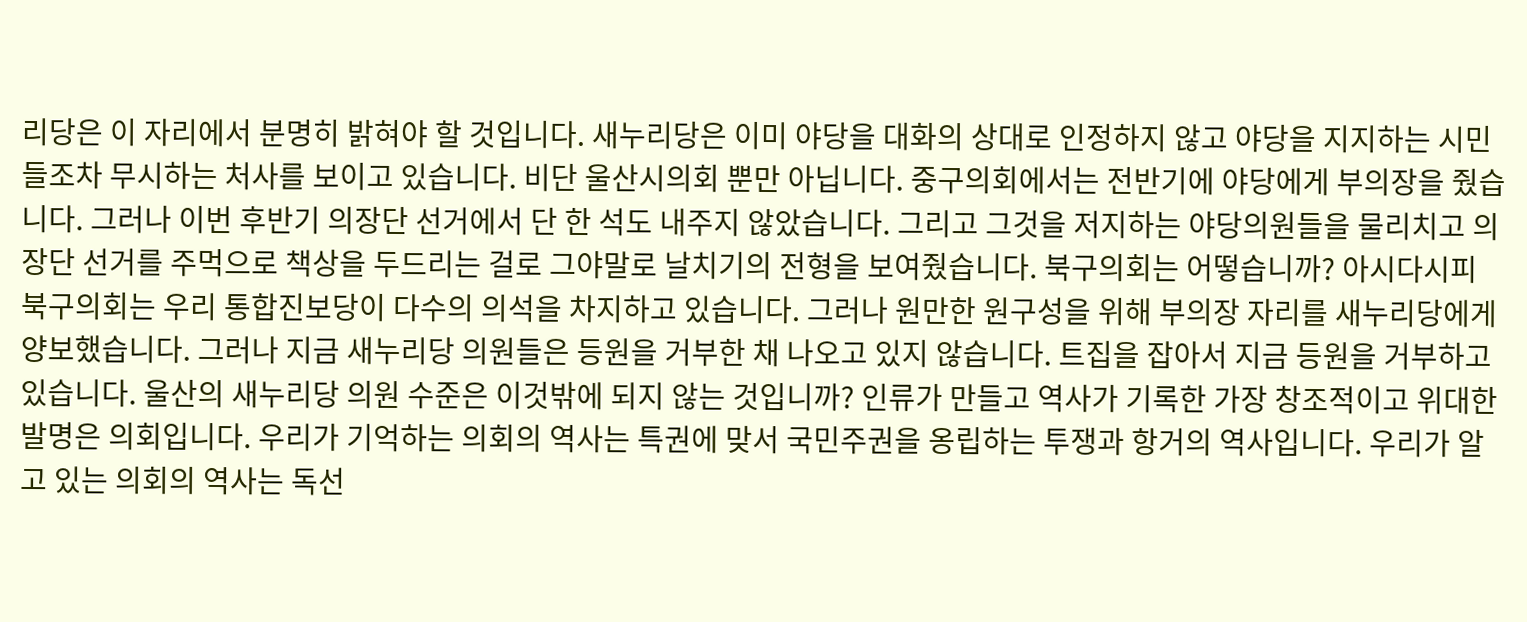리당은 이 자리에서 분명히 밝혀야 할 것입니다. 새누리당은 이미 야당을 대화의 상대로 인정하지 않고 야당을 지지하는 시민들조차 무시하는 처사를 보이고 있습니다. 비단 울산시의회 뿐만 아닙니다. 중구의회에서는 전반기에 야당에게 부의장을 줬습니다. 그러나 이번 후반기 의장단 선거에서 단 한 석도 내주지 않았습니다. 그리고 그것을 저지하는 야당의원들을 물리치고 의장단 선거를 주먹으로 책상을 두드리는 걸로 그야말로 날치기의 전형을 보여줬습니다. 북구의회는 어떻습니까? 아시다시피 북구의회는 우리 통합진보당이 다수의 의석을 차지하고 있습니다. 그러나 원만한 원구성을 위해 부의장 자리를 새누리당에게 양보했습니다. 그러나 지금 새누리당 의원들은 등원을 거부한 채 나오고 있지 않습니다. 트집을 잡아서 지금 등원을 거부하고 있습니다. 울산의 새누리당 의원 수준은 이것밖에 되지 않는 것입니까? 인류가 만들고 역사가 기록한 가장 창조적이고 위대한 발명은 의회입니다. 우리가 기억하는 의회의 역사는 특권에 맞서 국민주권을 옹립하는 투쟁과 항거의 역사입니다. 우리가 알고 있는 의회의 역사는 독선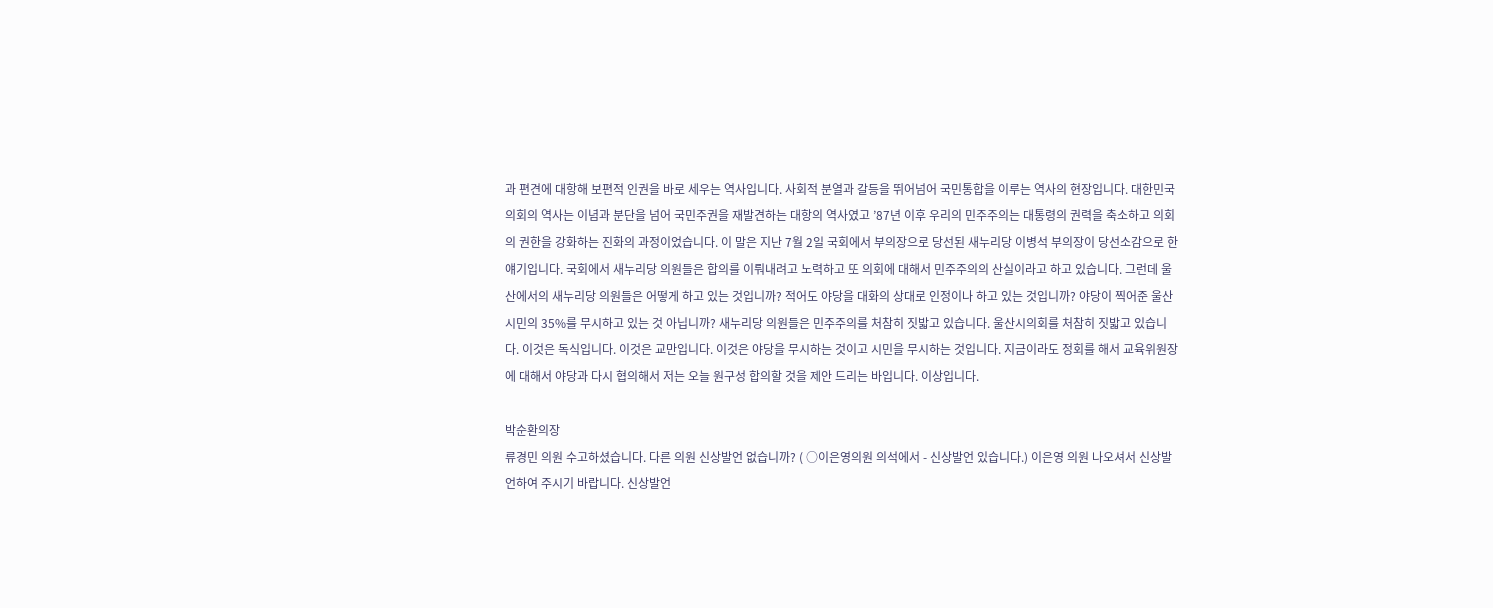과 편견에 대항해 보편적 인권을 바로 세우는 역사입니다. 사회적 분열과 갈등을 뛰어넘어 국민통합을 이루는 역사의 현장입니다. 대한민국 의회의 역사는 이념과 분단을 넘어 국민주권을 재발견하는 대항의 역사였고 ’87년 이후 우리의 민주주의는 대통령의 권력을 축소하고 의회의 권한을 강화하는 진화의 과정이었습니다. 이 말은 지난 7월 2일 국회에서 부의장으로 당선된 새누리당 이병석 부의장이 당선소감으로 한 얘기입니다. 국회에서 새누리당 의원들은 합의를 이뤄내려고 노력하고 또 의회에 대해서 민주주의의 산실이라고 하고 있습니다. 그런데 울산에서의 새누리당 의원들은 어떻게 하고 있는 것입니까? 적어도 야당을 대화의 상대로 인정이나 하고 있는 것입니까? 야당이 찍어준 울산시민의 35%를 무시하고 있는 것 아닙니까? 새누리당 의원들은 민주주의를 처참히 짓밟고 있습니다. 울산시의회를 처참히 짓밟고 있습니다. 이것은 독식입니다. 이것은 교만입니다. 이것은 야당을 무시하는 것이고 시민을 무시하는 것입니다. 지금이라도 정회를 해서 교육위원장에 대해서 야당과 다시 협의해서 저는 오늘 원구성 합의할 것을 제안 드리는 바입니다. 이상입니다.

박순환의장
류경민 의원 수고하셨습니다. 다른 의원 신상발언 없습니까? ( ○이은영의원 의석에서 - 신상발언 있습니다.) 이은영 의원 나오셔서 신상발언하여 주시기 바랍니다. 신상발언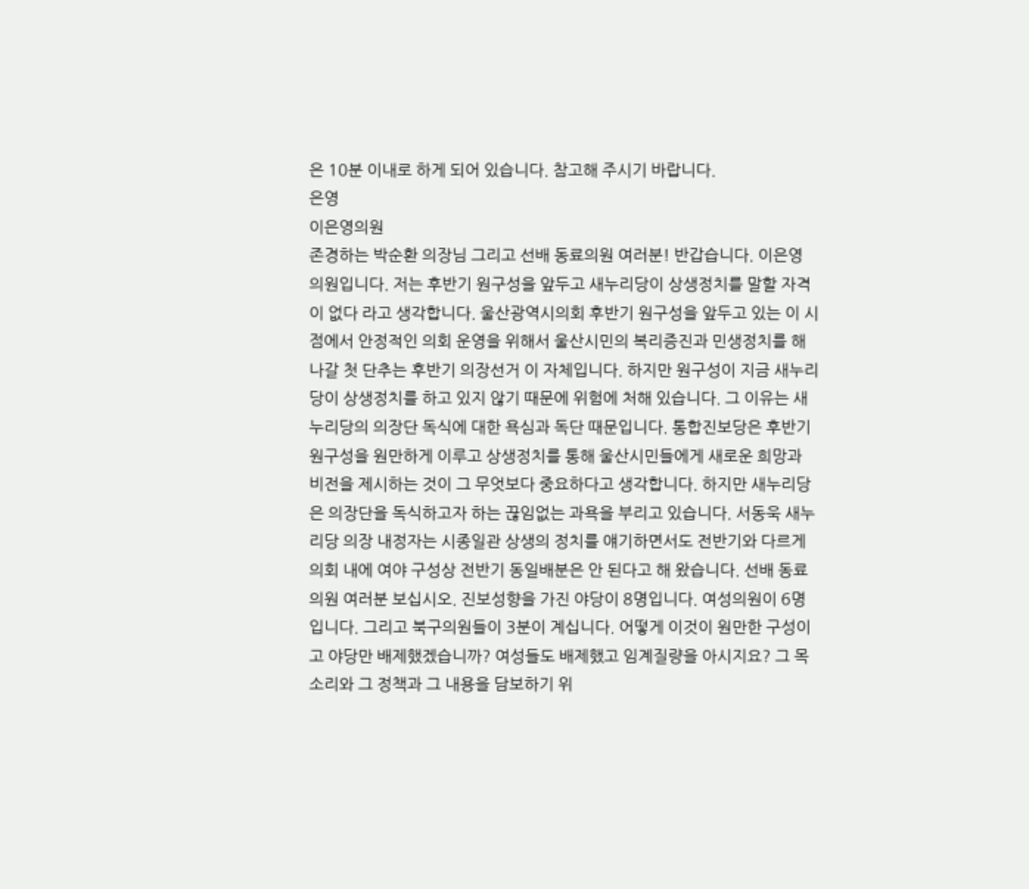은 10분 이내로 하게 되어 있습니다. 참고해 주시기 바랍니다.
은영
이은영의원
존경하는 박순환 의장님 그리고 선배 동료의원 여러분! 반갑습니다. 이은영 의원입니다. 저는 후반기 원구성을 앞두고 새누리당이 상생정치를 말할 자격이 없다 라고 생각합니다. 울산광역시의회 후반기 원구성을 앞두고 있는 이 시점에서 안정적인 의회 운영을 위해서 울산시민의 복리증진과 민생정치를 해 나갈 첫 단추는 후반기 의장선거 이 자체입니다. 하지만 원구성이 지금 새누리당이 상생정치를 하고 있지 않기 때문에 위험에 처해 있습니다. 그 이유는 새누리당의 의장단 독식에 대한 욕심과 독단 때문입니다. 통합진보당은 후반기 원구성을 원만하게 이루고 상생정치를 통해 울산시민들에게 새로운 희망과 비전을 제시하는 것이 그 무엇보다 중요하다고 생각합니다. 하지만 새누리당은 의장단을 독식하고자 하는 끊임없는 과욕을 부리고 있습니다. 서동욱 새누리당 의장 내정자는 시종일관 상생의 정치를 얘기하면서도 전반기와 다르게 의회 내에 여야 구성상 전반기 동일배분은 안 된다고 해 왔습니다. 선배 동료의원 여러분 보십시오. 진보성향을 가진 야당이 8명입니다. 여성의원이 6명입니다. 그리고 북구의원들이 3분이 계십니다. 어떻게 이것이 원만한 구성이고 야당만 배제했겠습니까? 여성들도 배제했고 임계질량을 아시지요? 그 목소리와 그 정책과 그 내용을 담보하기 위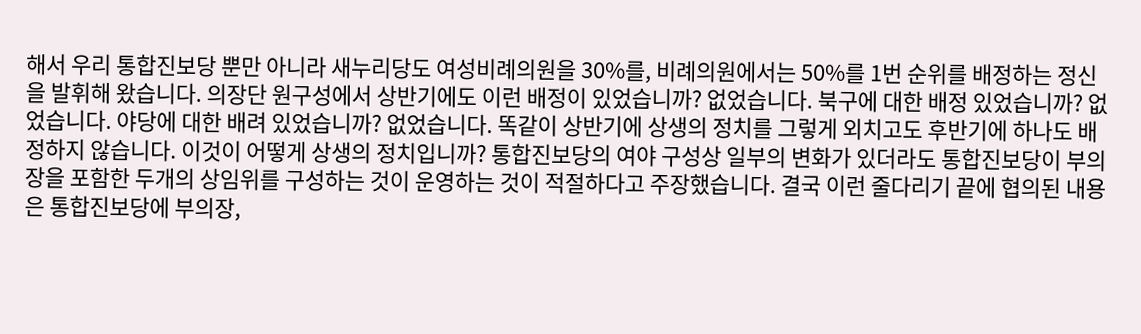해서 우리 통합진보당 뿐만 아니라 새누리당도 여성비례의원을 30%를, 비례의원에서는 50%를 1번 순위를 배정하는 정신을 발휘해 왔습니다. 의장단 원구성에서 상반기에도 이런 배정이 있었습니까? 없었습니다. 북구에 대한 배정 있었습니까? 없었습니다. 야당에 대한 배려 있었습니까? 없었습니다. 똑같이 상반기에 상생의 정치를 그렇게 외치고도 후반기에 하나도 배정하지 않습니다. 이것이 어떻게 상생의 정치입니까? 통합진보당의 여야 구성상 일부의 변화가 있더라도 통합진보당이 부의장을 포함한 두개의 상임위를 구성하는 것이 운영하는 것이 적절하다고 주장했습니다. 결국 이런 줄다리기 끝에 협의된 내용은 통합진보당에 부의장,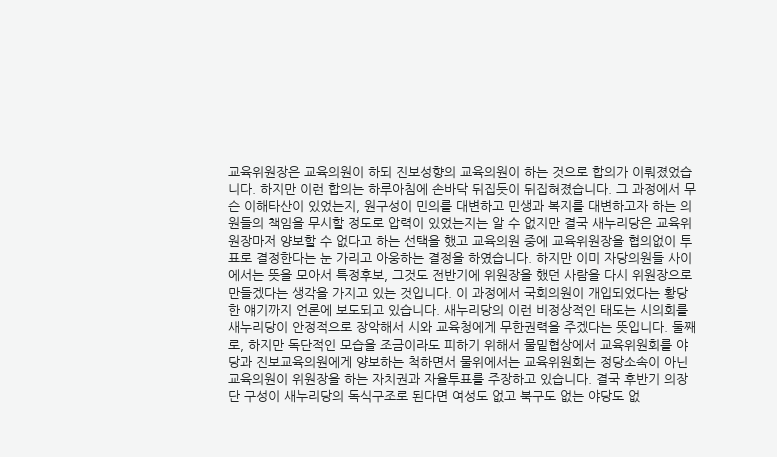교육위원장은 교육의원이 하되 진보성향의 교육의원이 하는 것으로 합의가 이뤄졌었습니다. 하지만 이런 합의는 하루아침에 손바닥 뒤집듯이 뒤집혀졌습니다. 그 과정에서 무슨 이해타산이 있었는지, 원구성이 민의를 대변하고 민생과 복지를 대변하고자 하는 의원들의 책임을 무시할 정도로 압력이 있었는지는 알 수 없지만 결국 새누리당은 교육위원장마저 양보할 수 없다고 하는 선택을 했고 교육의원 중에 교육위원장을 협의없이 투표로 결정한다는 눈 가리고 아웅하는 결정을 하였습니다. 하지만 이미 자당의원들 사이에서는 뜻을 모아서 특정후보, 그것도 전반기에 위원장을 했던 사람을 다시 위원장으로 만들겠다는 생각을 가지고 있는 것입니다. 이 과정에서 국회의원이 개입되었다는 황당한 얘기까지 언론에 보도되고 있습니다. 새누리당의 이런 비정상적인 태도는 시의회를 새누리당이 안정적으로 장악해서 시와 교육청에게 무한권력을 주겠다는 뜻입니다. 둘째로, 하지만 독단적인 모습을 조금이라도 피하기 위해서 물밑협상에서 교육위원회를 야당과 진보교육의원에게 양보하는 척하면서 물위에서는 교육위원회는 정당소속이 아닌 교육의원이 위원장을 하는 자치권과 자율투표를 주장하고 있습니다. 결국 후반기 의장단 구성이 새누리당의 독식구조로 된다면 여성도 없고 북구도 없는 야당도 없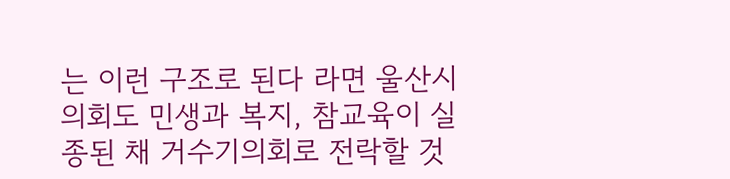는 이런 구조로 된다 라면 울산시의회도 민생과 복지, 참교육이 실종된 채 거수기의회로 전락할 것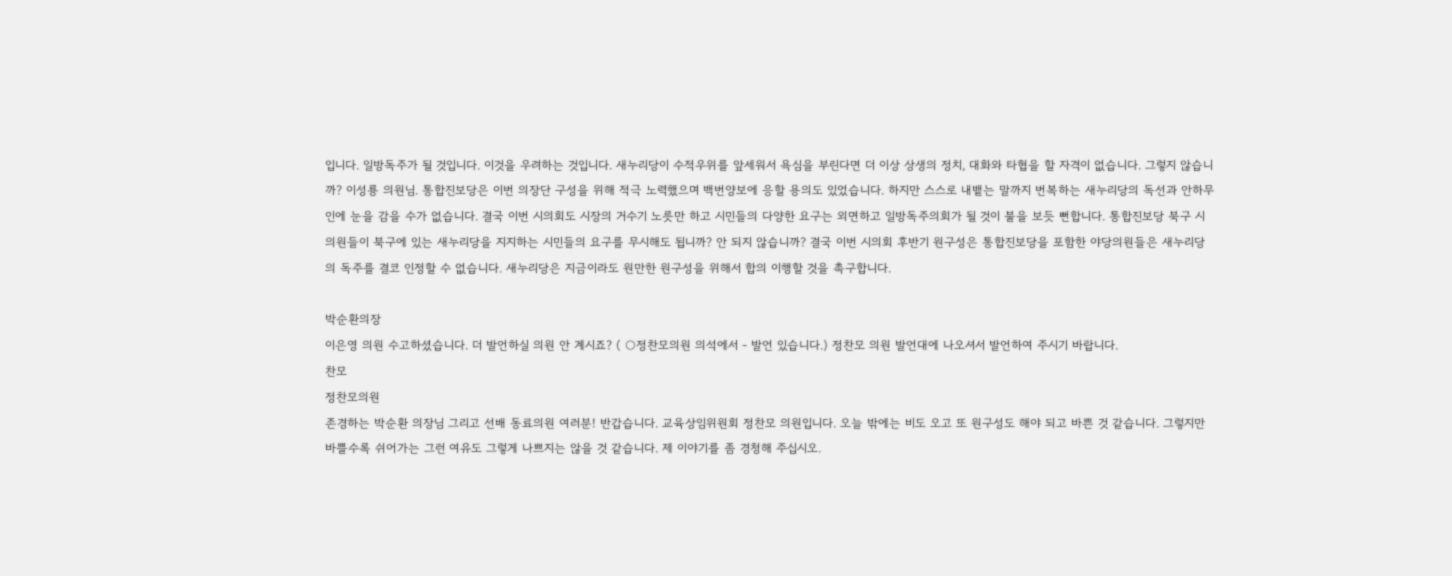입니다. 일방독주가 될 것입니다. 이것을 우려하는 것입니다. 새누리당이 수적우위를 앞세워서 욕심을 부린다면 더 이상 상생의 정치, 대화와 타협을 할 자격이 없습니다. 그렇지 않습니까? 이성룡 의원님. 통합진보당은 이번 의장단 구성을 위해 적극 노력했으며 백번양보에 응할 용의도 있었습니다. 하지만 스스로 내뱉는 말까지 번복하는 새누리당의 독선과 안하무인에 눈을 감을 수가 없습니다. 결국 이번 시의회도 시장의 거수기 노릇만 하고 시민들의 다양한 요구는 외면하고 일방독주의회가 될 것이 불을 보듯 뻔합니다. 통합진보당 북구 시의원들이 북구에 있는 새누리당을 지지하는 시민들의 요구를 무시해도 됩니까? 안 되지 않습니까? 결국 이번 시의회 후반기 원구성은 통합진보당을 포함한 야당의원들은 새누리당의 독주를 결코 인정할 수 없습니다. 새누리당은 지금이라도 원만한 원구성을 위해서 합의 이행할 것을 촉구합니다.

박순환의장
이은영 의원 수고하셨습니다. 더 발언하실 의원 안 계시죠? ( ○정찬모의원 의석에서 - 발언 있습니다.) 정찬모 의원 발언대에 나오셔서 발언하여 주시기 바랍니다.
찬모
정찬모의원
존경하는 박순환 의장님 그리고 선배 동료의원 여러분! 반갑습니다. 교육상임위원회 정찬모 의원입니다. 오늘 밖에는 비도 오고 또 원구성도 해야 되고 바쁜 것 같습니다. 그렇지만 바쁠수록 쉬어가는 그런 여유도 그렇게 나쁘지는 않을 것 같습니다. 제 이야기를 좀 경청해 주십시오.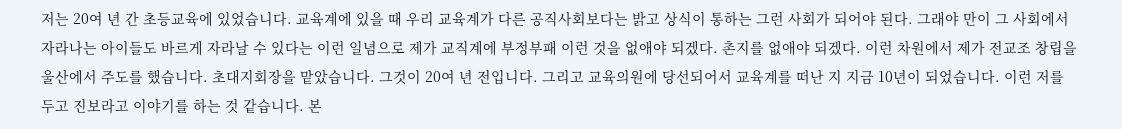저는 20여 년 간 초등교육에 있었습니다. 교육계에 있을 때 우리 교육계가 다른 공직사회보다는 밝고 상식이 통하는 그런 사회가 되어야 된다. 그래야 만이 그 사회에서 자라나는 아이들도 바르게 자라날 수 있다는 이런 일념으로 제가 교직계에 부정부패 이런 것을 없애야 되겠다. 촌지를 없애야 되겠다. 이런 차원에서 제가 전교조 창립을 울산에서 주도를 했습니다. 초대지회장을 맡았습니다. 그것이 20여 년 전입니다. 그리고 교육의원에 당선되어서 교육계를 떠난 지 지금 10년이 되었습니다. 이런 저를 두고 진보라고 이야기를 하는 것 같습니다. 본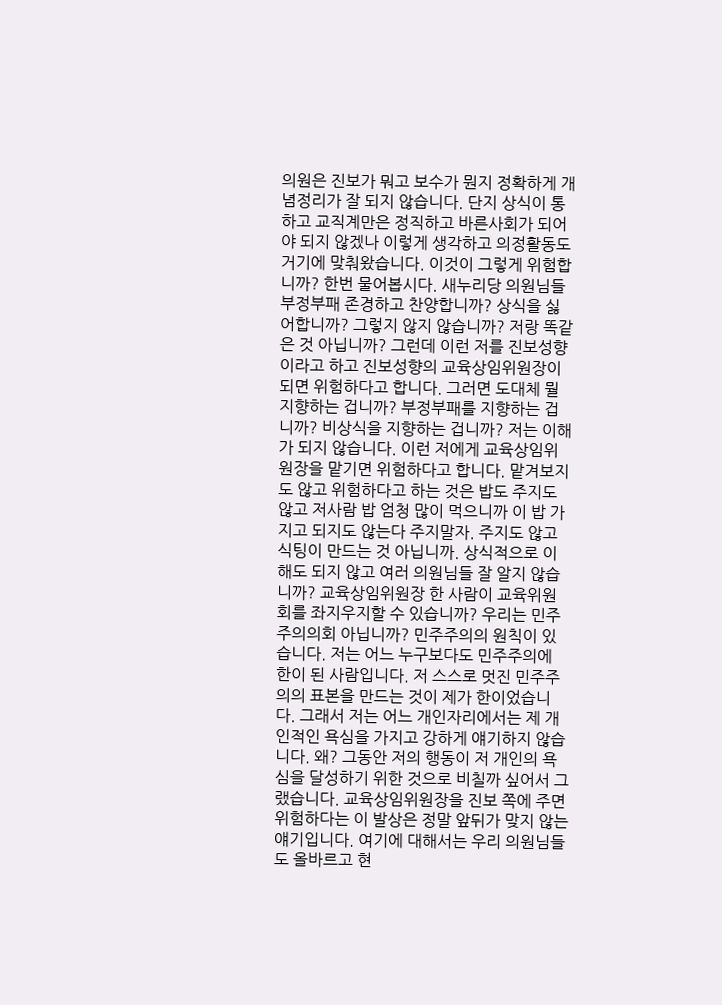의원은 진보가 뭐고 보수가 뭔지 정확하게 개념정리가 잘 되지 않습니다. 단지 상식이 통하고 교직계만은 정직하고 바른사회가 되어야 되지 않겠나 이렇게 생각하고 의정활동도 거기에 맞춰왔습니다. 이것이 그렇게 위험합니까? 한번 물어봅시다. 새누리당 의원님들 부정부패 존경하고 찬양합니까? 상식을 싫어합니까? 그렇지 않지 않습니까? 저랑 똑같은 것 아닙니까? 그런데 이런 저를 진보성향이라고 하고 진보성향의 교육상임위원장이 되면 위험하다고 합니다. 그러면 도대체 뭘 지향하는 겁니까? 부정부패를 지향하는 겁니까? 비상식을 지향하는 겁니까? 저는 이해가 되지 않습니다. 이런 저에게 교육상임위원장을 맡기면 위험하다고 합니다. 맡겨보지도 않고 위험하다고 하는 것은 밥도 주지도 않고 저사람 밥 엄청 많이 먹으니까 이 밥 가지고 되지도 않는다 주지말자. 주지도 않고 식팅이 만드는 것 아닙니까. 상식적으로 이해도 되지 않고 여러 의원님들 잘 알지 않습니까? 교육상임위원장 한 사람이 교육위원회를 좌지우지할 수 있습니까? 우리는 민주주의의회 아닙니까? 민주주의의 원칙이 있습니다. 저는 어느 누구보다도 민주주의에 한이 된 사람입니다. 저 스스로 멋진 민주주의의 표본을 만드는 것이 제가 한이었습니다. 그래서 저는 어느 개인자리에서는 제 개인적인 욕심을 가지고 강하게 얘기하지 않습니다. 왜? 그동안 저의 행동이 저 개인의 욕심을 달성하기 위한 것으로 비칠까 싶어서 그랬습니다. 교육상임위원장을 진보 쪽에 주면 위험하다는 이 발상은 정말 앞뒤가 맞지 않는 얘기입니다. 여기에 대해서는 우리 의원님들도 올바르고 현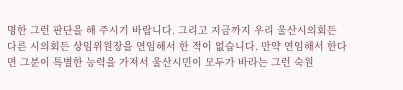명한 그런 판단을 해 주시기 바랍니다. 그리고 지금까지 우리 울산시의회든 다른 시의회든 상임위원장을 연임해서 한 적이 없습니다. 만약 연임해서 한다면 그분이 특별한 능력을 가져서 울산시민이 모두가 바라는 그런 숙원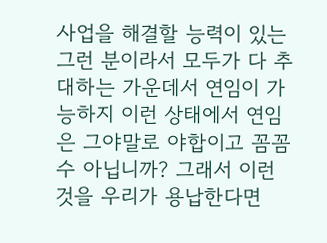사업을 해결할 능력이 있는 그런 분이라서 모두가 다 추대하는 가운데서 연임이 가능하지 이런 상태에서 연임은 그야말로 야합이고 꼼꼼수 아닙니까? 그래서 이런 것을 우리가 용납한다면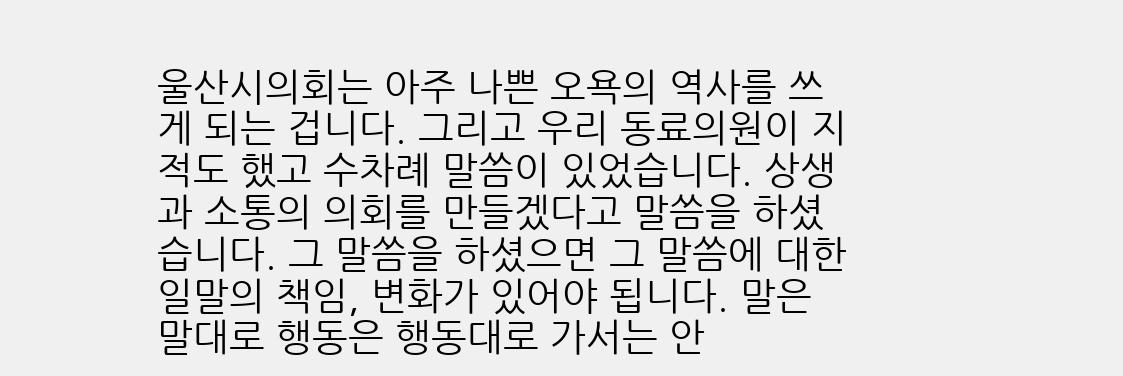울산시의회는 아주 나쁜 오욕의 역사를 쓰게 되는 겁니다. 그리고 우리 동료의원이 지적도 했고 수차례 말씀이 있었습니다. 상생과 소통의 의회를 만들겠다고 말씀을 하셨습니다. 그 말씀을 하셨으면 그 말씀에 대한 일말의 책임, 변화가 있어야 됩니다. 말은 말대로 행동은 행동대로 가서는 안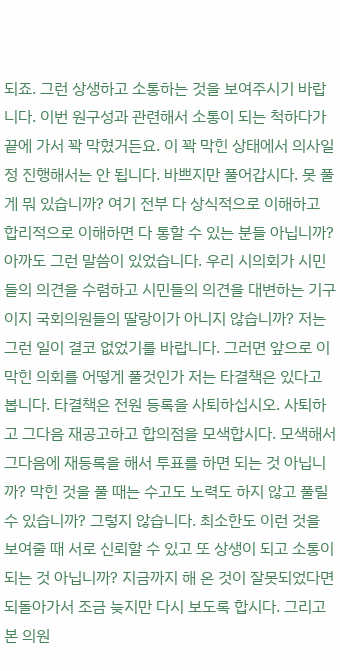되죠. 그런 상생하고 소통하는 것을 보여주시기 바랍니다. 이번 원구성과 관련해서 소통이 되는 척하다가 끝에 가서 꽉 막혔거든요. 이 꽉 막힌 상태에서 의사일정 진행해서는 안 됩니다. 바쁘지만 풀어갑시다. 못 풀게 뭐 있습니까? 여기 전부 다 상식적으로 이해하고 합리적으로 이해하면 다 통할 수 있는 분들 아닙니까? 아까도 그런 말씀이 있었습니다. 우리 시의회가 시민들의 의견을 수렴하고 시민들의 의견을 대변하는 기구이지 국회의원들의 딸랑이가 아니지 않습니까? 저는 그런 일이 결코 없었기를 바랍니다. 그러면 앞으로 이 막힌 의회를 어떻게 풀것인가 저는 타결책은 있다고 봅니다. 타결책은 전원 등록을 사퇴하십시오. 사퇴하고 그다음 재공고하고 합의점을 모색합시다. 모색해서 그다음에 재등록을 해서 투표를 하면 되는 것 아닙니까? 막힌 것을 풀 때는 수고도 노력도 하지 않고 풀릴 수 있습니까? 그렇지 않습니다. 최소한도 이런 것을 보여줄 때 서로 신뢰할 수 있고 또 상생이 되고 소통이 되는 것 아닙니까? 지금까지 해 온 것이 잘못되었다면 되돌아가서 조금 늦지만 다시 보도록 합시다. 그리고 본 의원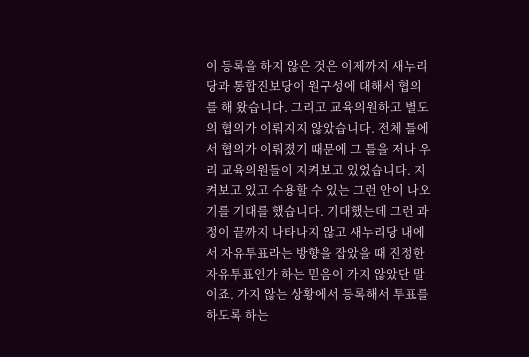이 등록을 하지 않은 것은 이제까지 새누리당과 통합진보당이 원구성에 대해서 협의를 해 왔습니다. 그리고 교육의원하고 별도의 협의가 이뤄지지 않았습니다. 전체 틀에서 협의가 이뤄졌기 때문에 그 틀을 저나 우리 교육의원들이 지켜보고 있었습니다. 지켜보고 있고 수용할 수 있는 그런 안이 나오기를 기대를 했습니다. 기대했는데 그런 과정이 끝까지 나타나지 않고 새누리당 내에서 자유투표라는 방향을 잡았을 때 진정한 자유투표인가 하는 믿음이 가지 않았단 말이죠. 가지 않는 상황에서 등록해서 투표를 하도록 하는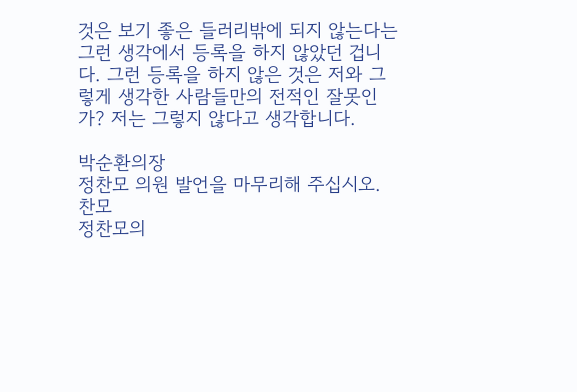것은 보기 좋은 들러리밖에 되지 않는다는 그런 생각에서 등록을 하지 않았던 겁니다. 그런 등록을 하지 않은 것은 저와 그렇게 생각한 사람들만의 전적인 잘못인가? 저는 그렇지 않다고 생각합니다.

박순환의장
정찬모 의원 발언을 마무리해 주십시오.
찬모
정찬모의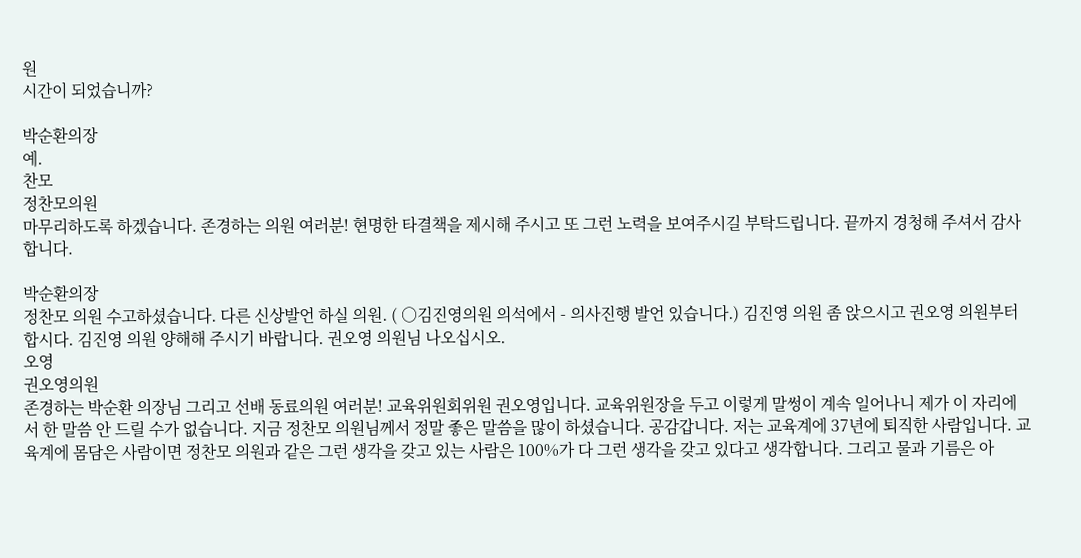원
시간이 되었습니까?

박순환의장
예.
찬모
정찬모의원
마무리하도록 하겠습니다. 존경하는 의원 여러분! 현명한 타결책을 제시해 주시고 또 그런 노력을 보여주시길 부탁드립니다. 끝까지 경청해 주셔서 감사합니다.

박순환의장
정찬모 의원 수고하셨습니다. 다른 신상발언 하실 의원. ( ○김진영의원 의석에서 - 의사진행 발언 있습니다.) 김진영 의원 좀 앉으시고 권오영 의원부터 합시다. 김진영 의원 양해해 주시기 바랍니다. 권오영 의원님 나오십시오.
오영
권오영의원
존경하는 박순환 의장님 그리고 선배 동료의원 여러분! 교육위원회위원 권오영입니다. 교육위원장을 두고 이렇게 말썽이 계속 일어나니 제가 이 자리에서 한 말씀 안 드릴 수가 없습니다. 지금 정찬모 의원님께서 정말 좋은 말씀을 많이 하셨습니다. 공감갑니다. 저는 교육계에 37년에 퇴직한 사람입니다. 교육계에 몸담은 사람이면 정찬모 의원과 같은 그런 생각을 갖고 있는 사람은 100%가 다 그런 생각을 갖고 있다고 생각합니다. 그리고 물과 기름은 아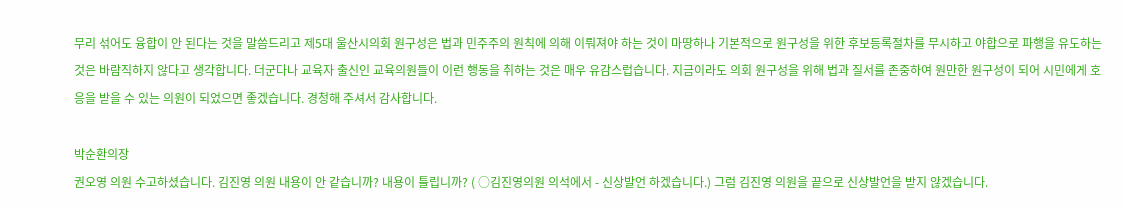무리 섞어도 융합이 안 된다는 것을 말씀드리고 제5대 울산시의회 원구성은 법과 민주주의 원칙에 의해 이뤄져야 하는 것이 마땅하나 기본적으로 원구성을 위한 후보등록절차를 무시하고 야합으로 파행을 유도하는 것은 바람직하지 않다고 생각합니다. 더군다나 교육자 출신인 교육의원들이 이런 행동을 취하는 것은 매우 유감스럽습니다. 지금이라도 의회 원구성을 위해 법과 질서를 존중하여 원만한 원구성이 되어 시민에게 호응을 받을 수 있는 의원이 되었으면 좋겠습니다. 경청해 주셔서 감사합니다.

박순환의장
권오영 의원 수고하셨습니다. 김진영 의원 내용이 안 같습니까? 내용이 틀립니까? ( ○김진영의원 의석에서 - 신상발언 하겠습니다.) 그럼 김진영 의원을 끝으로 신상발언을 받지 않겠습니다.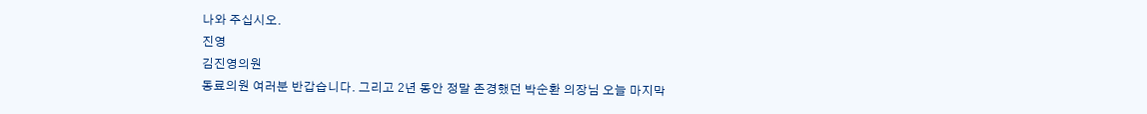나와 주십시오.
진영
김진영의원
동료의원 여러분 반갑습니다. 그리고 2년 동안 정말 존경했던 박순환 의장님 오늘 마지막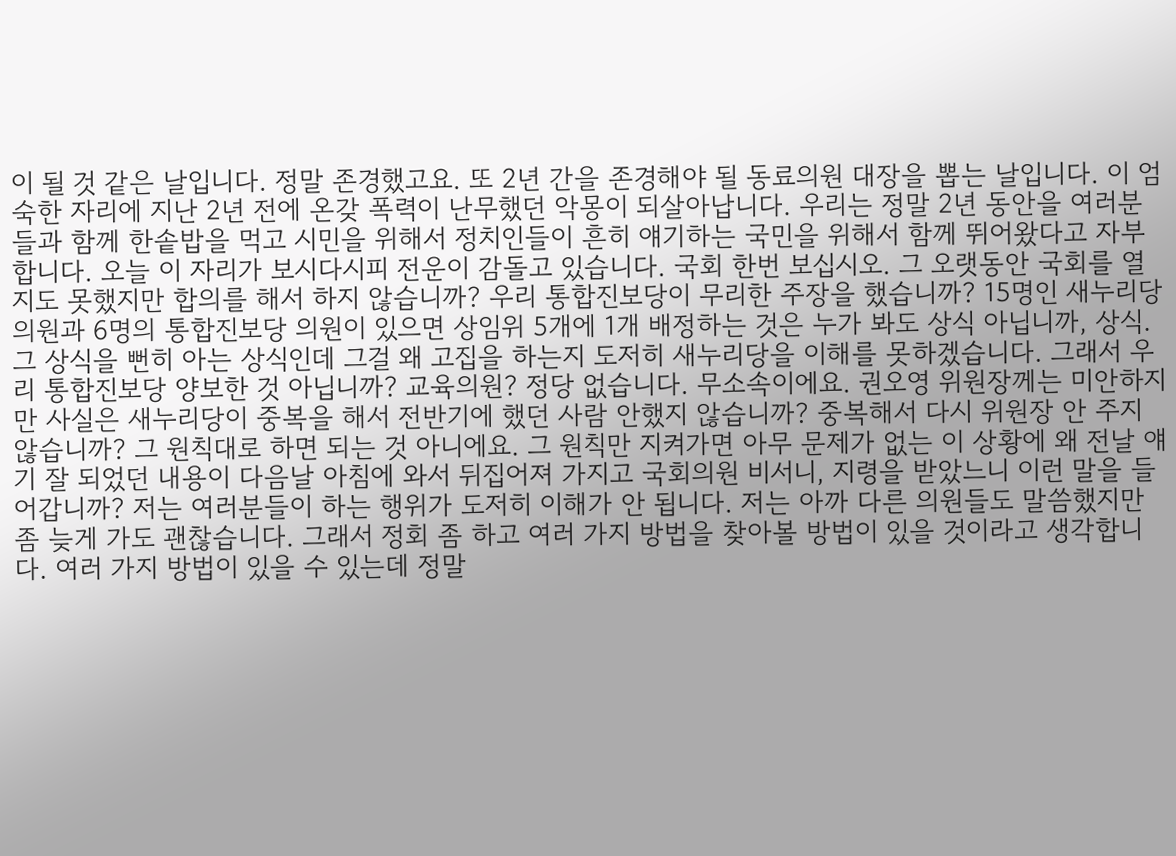이 될 것 같은 날입니다. 정말 존경했고요. 또 2년 간을 존경해야 될 동료의원 대장을 뽑는 날입니다. 이 엄숙한 자리에 지난 2년 전에 온갖 폭력이 난무했던 악몽이 되살아납니다. 우리는 정말 2년 동안을 여러분들과 함께 한솥밥을 먹고 시민을 위해서 정치인들이 흔히 얘기하는 국민을 위해서 함께 뛰어왔다고 자부합니다. 오늘 이 자리가 보시다시피 전운이 감돌고 있습니다. 국회 한번 보십시오. 그 오랫동안 국회를 열지도 못했지만 합의를 해서 하지 않습니까? 우리 통합진보당이 무리한 주장을 했습니까? 15명인 새누리당 의원과 6명의 통합진보당 의원이 있으면 상임위 5개에 1개 배정하는 것은 누가 봐도 상식 아닙니까, 상식. 그 상식을 뻔히 아는 상식인데 그걸 왜 고집을 하는지 도저히 새누리당을 이해를 못하겠습니다. 그래서 우리 통합진보당 양보한 것 아닙니까? 교육의원? 정당 없습니다. 무소속이에요. 권오영 위원장께는 미안하지만 사실은 새누리당이 중복을 해서 전반기에 했던 사람 안했지 않습니까? 중복해서 다시 위원장 안 주지 않습니까? 그 원칙대로 하면 되는 것 아니에요. 그 원칙만 지켜가면 아무 문제가 없는 이 상황에 왜 전날 얘기 잘 되었던 내용이 다음날 아침에 와서 뒤집어져 가지고 국회의원 비서니, 지령을 받았느니 이런 말을 들어갑니까? 저는 여러분들이 하는 행위가 도저히 이해가 안 됩니다. 저는 아까 다른 의원들도 말씀했지만 좀 늦게 가도 괜찮습니다. 그래서 정회 좀 하고 여러 가지 방법을 찾아볼 방법이 있을 것이라고 생각합니다. 여러 가지 방법이 있을 수 있는데 정말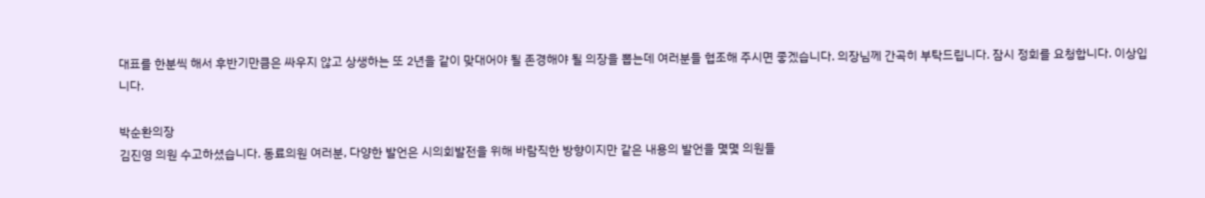대표를 한분씩 해서 후반기만큼은 싸우지 않고 상생하는 또 2년을 같이 맞대어야 될 존경해야 될 의장을 뽑는데 여러분들 협조해 주시면 좋겠습니다. 의장님께 간곡히 부탁드립니다. 잠시 정회를 요청합니다. 이상입니다.

박순환의장
김진영 의원 수고하셨습니다. 동료의원 여러분, 다양한 발언은 시의회발전을 위해 바람직한 방향이지만 같은 내용의 발언을 몇몇 의원들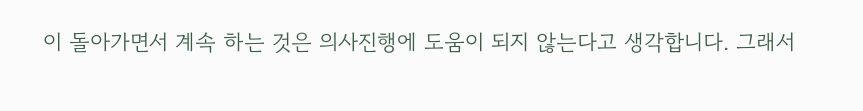이 돌아가면서 계속 하는 것은 의사진행에 도움이 되지 않는다고 생각합니다. 그래서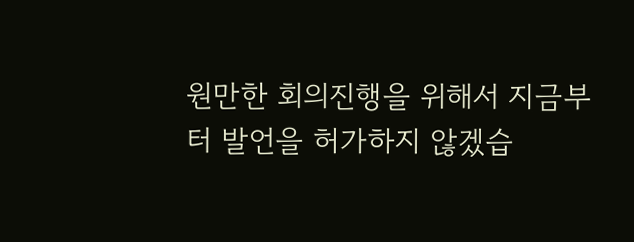원만한 회의진행을 위해서 지금부터 발언을 허가하지 않겠습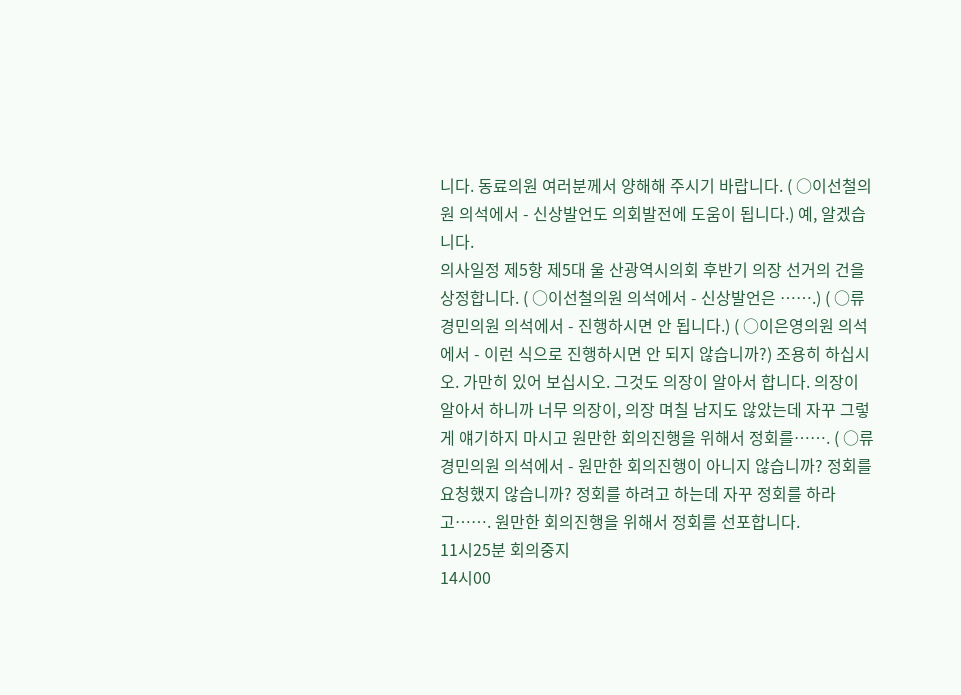니다. 동료의원 여러분께서 양해해 주시기 바랍니다. ( ○이선철의원 의석에서 - 신상발언도 의회발전에 도움이 됩니다.) 예, 알겠습니다.
의사일정 제5항 제5대 울 산광역시의회 후반기 의장 선거의 건을 상정합니다. ( ○이선철의원 의석에서 - 신상발언은 …….) ( ○류경민의원 의석에서 - 진행하시면 안 됩니다.) ( ○이은영의원 의석에서 - 이런 식으로 진행하시면 안 되지 않습니까?) 조용히 하십시오. 가만히 있어 보십시오. 그것도 의장이 알아서 합니다. 의장이 알아서 하니까 너무 의장이, 의장 며칠 남지도 않았는데 자꾸 그렇게 얘기하지 마시고 원만한 회의진행을 위해서 정회를……. ( ○류경민의원 의석에서 - 원만한 회의진행이 아니지 않습니까? 정회를 요청했지 않습니까? 정회를 하려고 하는데 자꾸 정회를 하라고……. 원만한 회의진행을 위해서 정회를 선포합니다.
11시25분 회의중지
14시00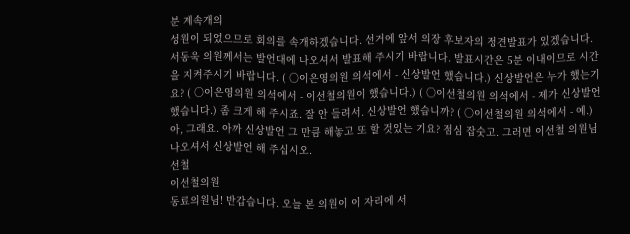분 계속개의
성원이 되었으므로 회의를 속개하겠습니다. 선거에 앞서 의장 후보자의 정견발표가 있겠습니다. 서동욱 의원께서는 발언대에 나오셔서 발표해 주시기 바랍니다. 발표시간은 5분 이내이므로 시간을 지켜주시기 바랍니다. ( ○이은영의원 의석에서 - 신상발언 했습니다.) 신상발언은 누가 했는기요? ( ○이은영의원 의석에서 - 이선철의원이 했습니다.) ( ○이선철의원 의석에서 - 제가 신상발언 했습니다.) 좀 크게 해 주시죠. 잘 안 들려서. 신상발언 했습니까? ( ○이선철의원 의석에서 - 예.) 아, 그래요. 아까 신상발언 그 만큼 해놓고 또 할 것있는 기요? 점심 잡숫고. 그러면 이선철 의원님 나오셔서 신상발언 해 주십시오.
선철
이선철의원
동료의원님! 반갑습니다. 오늘 본 의원이 이 자리에 서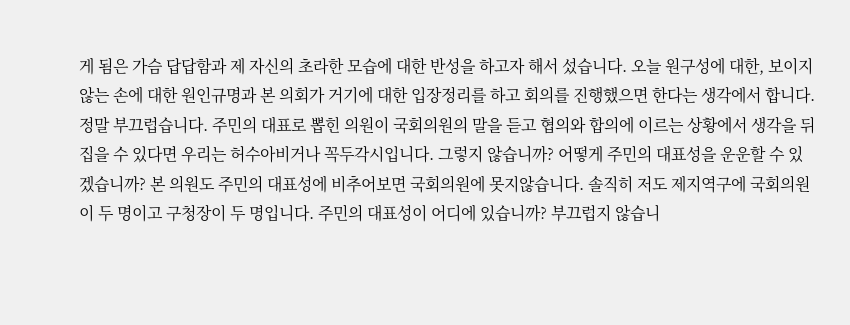게 됨은 가슴 답답함과 제 자신의 초라한 모습에 대한 반성을 하고자 해서 섰습니다. 오늘 원구성에 대한, 보이지 않는 손에 대한 원인규명과 본 의회가 거기에 대한 입장정리를 하고 회의를 진행했으면 한다는 생각에서 합니다. 정말 부끄럽습니다. 주민의 대표로 뽑힌 의원이 국회의원의 말을 듣고 협의와 합의에 이르는 상황에서 생각을 뒤집을 수 있다면 우리는 허수아비거나 꼭두각시입니다. 그렇지 않습니까? 어떻게 주민의 대표성을 운운할 수 있겠습니까? 본 의원도 주민의 대표성에 비추어보면 국회의원에 못지않습니다. 솔직히 저도 제지역구에 국회의원이 두 명이고 구청장이 두 명입니다. 주민의 대표성이 어디에 있습니까? 부끄럽지 않습니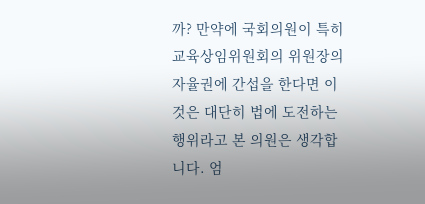까? 만약에 국회의원이 특히 교육상임위원회의 위원장의 자율권에 간섭을 한다면 이것은 대단히 법에 도전하는 행위라고 본 의원은 생각합니다. 엄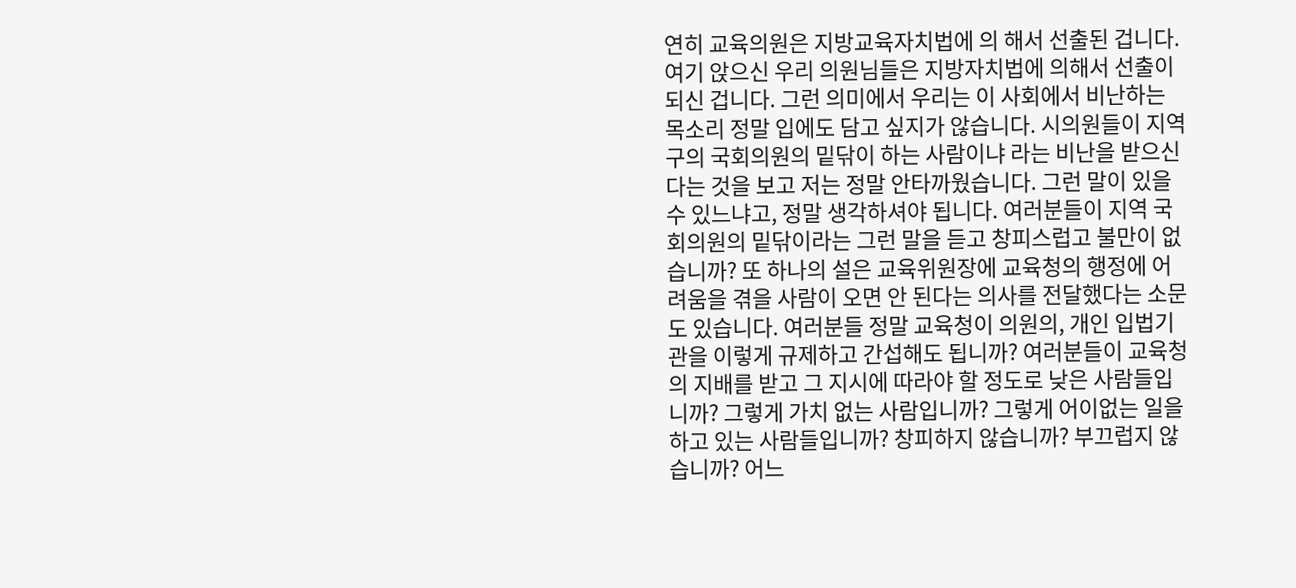연히 교육의원은 지방교육자치법에 의 해서 선출된 겁니다. 여기 앉으신 우리 의원님들은 지방자치법에 의해서 선출이 되신 겁니다. 그런 의미에서 우리는 이 사회에서 비난하는 목소리 정말 입에도 담고 싶지가 않습니다. 시의원들이 지역구의 국회의원의 밑닦이 하는 사람이냐 라는 비난을 받으신다는 것을 보고 저는 정말 안타까웠습니다. 그런 말이 있을 수 있느냐고, 정말 생각하셔야 됩니다. 여러분들이 지역 국회의원의 밑닦이라는 그런 말을 듣고 창피스럽고 불만이 없습니까? 또 하나의 설은 교육위원장에 교육청의 행정에 어려움을 겪을 사람이 오면 안 된다는 의사를 전달했다는 소문도 있습니다. 여러분들 정말 교육청이 의원의, 개인 입법기관을 이렇게 규제하고 간섭해도 됩니까? 여러분들이 교육청의 지배를 받고 그 지시에 따라야 할 정도로 낮은 사람들입니까? 그렇게 가치 없는 사람입니까? 그렇게 어이없는 일을 하고 있는 사람들입니까? 창피하지 않습니까? 부끄럽지 않습니까? 어느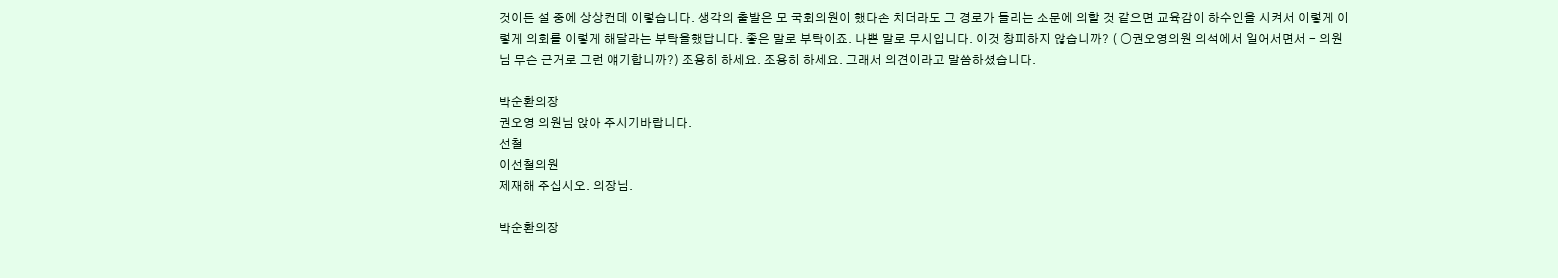것이든 설 중에 상상컨데 이렇습니다. 생각의 출발은 모 국회의원이 했다손 치더라도 그 경로가 들리는 소문에 의할 것 같으면 교육감이 하수인을 시켜서 이렇게 이렇게 의회를 이렇게 해달라는 부탁을했답니다. 좋은 말로 부탁이죠. 나쁜 말로 무시입니다. 이것 창피하지 않습니까? ( ○권오영의원 의석에서 일어서면서 - 의원님 무슨 근거로 그런 얘기합니까?) 조용히 하세요. 조용히 하세요. 그래서 의견이라고 말씀하셨습니다.

박순환의장
권오영 의원님 앉아 주시기바랍니다.
선철
이선철의원
제재해 주십시오. 의장님.

박순환의장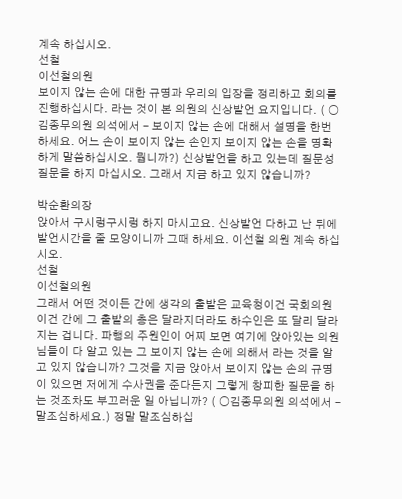계속 하십시오.
선철
이선철의원
보이지 않는 손에 대한 규명과 우리의 입장을 정리하고 회의를 진행하십시다. 라는 것이 본 의원의 신상발언 요지입니다. ( ○김종무의원 의석에서 - 보이지 않는 손에 대해서 설명을 한번 하세요. 어느 손이 보이지 않는 손인지 보이지 않는 손을 명확하게 말씀하십시오. 뭡니까?) 신상발언을 하고 있는데 질문성 질문을 하지 마십시오. 그래서 지금 하고 있지 않습니까?

박순환의장
앉아서 구시렁구시렁 하지 마시고요. 신상발언 다하고 난 뒤에 발언시간을 줄 모양이니까 그때 하세요. 이선철 의원 계속 하십시오.
선철
이선철의원
그래서 어떤 것이든 간에 생각의 출발은 교육청이건 국회의원이건 간에 그 출발의 층은 달라지더라도 하수인은 또 달리 달라지는 겁니다. 파행의 주원인이 어찌 보면 여기에 앉아있는 의원님들이 다 알고 있는 그 보이지 않는 손에 의해서 라는 것을 알고 있지 않습니까? 그것을 지금 앉아서 보이지 않는 손의 규명이 있으면 저에게 수사권을 준다든지 그렇게 창피한 질문을 하는 것조차도 부끄러운 일 아닙니까? ( ○김종무의원 의석에서 - 말조심하세요.) 정말 말조심하십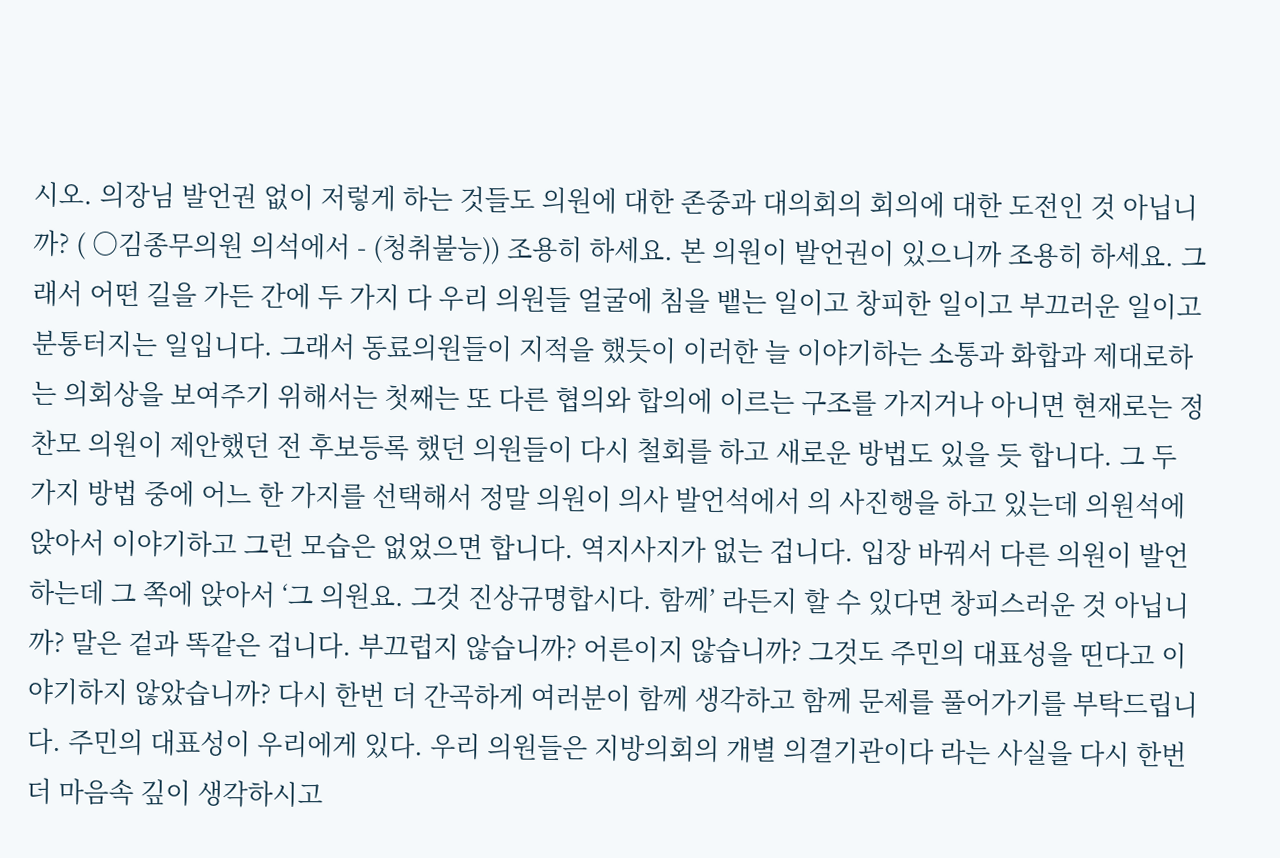시오. 의장님 발언권 없이 저렇게 하는 것들도 의원에 대한 존중과 대의회의 회의에 대한 도전인 것 아닙니까? ( ○김종무의원 의석에서 - (청취불능)) 조용히 하세요. 본 의원이 발언권이 있으니까 조용히 하세요. 그래서 어떤 길을 가든 간에 두 가지 다 우리 의원들 얼굴에 침을 뱉는 일이고 창피한 일이고 부끄러운 일이고 분통터지는 일입니다. 그래서 동료의원들이 지적을 했듯이 이러한 늘 이야기하는 소통과 화합과 제대로하는 의회상을 보여주기 위해서는 첫째는 또 다른 협의와 합의에 이르는 구조를 가지거나 아니면 현재로는 정찬모 의원이 제안했던 전 후보등록 했던 의원들이 다시 철회를 하고 새로운 방법도 있을 듯 합니다. 그 두 가지 방법 중에 어느 한 가지를 선택해서 정말 의원이 의사 발언석에서 의 사진행을 하고 있는데 의원석에 앉아서 이야기하고 그런 모습은 없었으면 합니다. 역지사지가 없는 겁니다. 입장 바꿔서 다른 의원이 발언하는데 그 쪽에 앉아서 ‘그 의원요. 그것 진상규명합시다. 함께’ 라든지 할 수 있다면 창피스러운 것 아닙니까? 말은 겉과 똑같은 겁니다. 부끄럽지 않습니까? 어른이지 않습니까? 그것도 주민의 대표성을 띤다고 이야기하지 않았습니까? 다시 한번 더 간곡하게 여러분이 함께 생각하고 함께 문제를 풀어가기를 부탁드립니다. 주민의 대표성이 우리에게 있다. 우리 의원들은 지방의회의 개별 의결기관이다 라는 사실을 다시 한번 더 마음속 깊이 생각하시고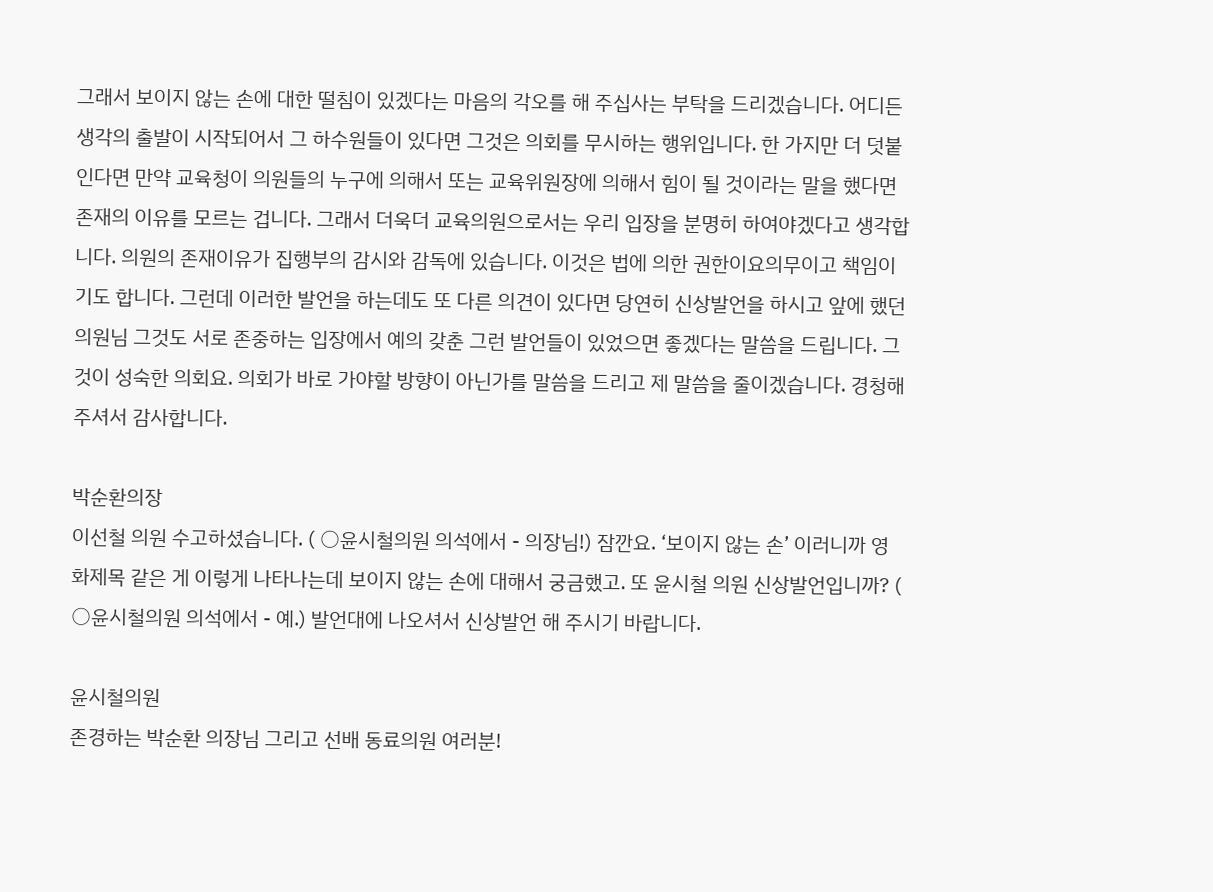그래서 보이지 않는 손에 대한 떨침이 있겠다는 마음의 각오를 해 주십사는 부탁을 드리겠습니다. 어디든 생각의 출발이 시작되어서 그 하수원들이 있다면 그것은 의회를 무시하는 행위입니다. 한 가지만 더 덧붙인다면 만약 교육청이 의원들의 누구에 의해서 또는 교육위원장에 의해서 힘이 될 것이라는 말을 했다면 존재의 이유를 모르는 겁니다. 그래서 더욱더 교육의원으로서는 우리 입장을 분명히 하여야겠다고 생각합니다. 의원의 존재이유가 집행부의 감시와 감독에 있습니다. 이것은 법에 의한 권한이요의무이고 책임이기도 합니다. 그런데 이러한 발언을 하는데도 또 다른 의견이 있다면 당연히 신상발언을 하시고 앞에 했던 의원님 그것도 서로 존중하는 입장에서 예의 갖춘 그런 발언들이 있었으면 좋겠다는 말씀을 드립니다. 그것이 성숙한 의회요. 의회가 바로 가야할 방향이 아닌가를 말씀을 드리고 제 말씀을 줄이겠습니다. 경청해 주셔서 감사합니다.

박순환의장
이선철 의원 수고하셨습니다. ( ○윤시철의원 의석에서 - 의장님!) 잠깐요. ‘보이지 않는 손’ 이러니까 영화제목 같은 게 이렇게 나타나는데 보이지 않는 손에 대해서 궁금했고. 또 윤시철 의원 신상발언입니까? ( ○윤시철의원 의석에서 - 예.) 발언대에 나오셔서 신상발언 해 주시기 바랍니다.

윤시철의원
존경하는 박순환 의장님 그리고 선배 동료의원 여러분!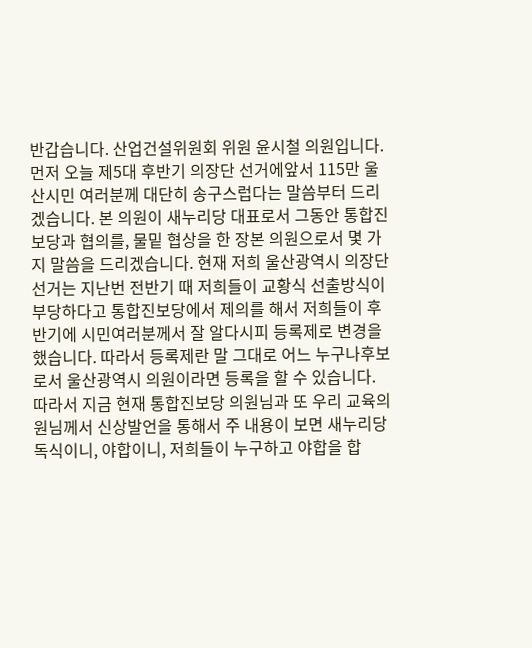반갑습니다. 산업건설위원회 위원 윤시철 의원입니다. 먼저 오늘 제5대 후반기 의장단 선거에앞서 115만 울산시민 여러분께 대단히 송구스럽다는 말씀부터 드리겠습니다. 본 의원이 새누리당 대표로서 그동안 통합진보당과 협의를, 물밑 협상을 한 장본 의원으로서 몇 가지 말씀을 드리겠습니다. 현재 저희 울산광역시 의장단 선거는 지난번 전반기 때 저희들이 교황식 선출방식이 부당하다고 통합진보당에서 제의를 해서 저희들이 후반기에 시민여러분께서 잘 알다시피 등록제로 변경을 했습니다. 따라서 등록제란 말 그대로 어느 누구나후보로서 울산광역시 의원이라면 등록을 할 수 있습니다. 따라서 지금 현재 통합진보당 의원님과 또 우리 교육의원님께서 신상발언을 통해서 주 내용이 보면 새누리당 독식이니, 야합이니, 저희들이 누구하고 야합을 합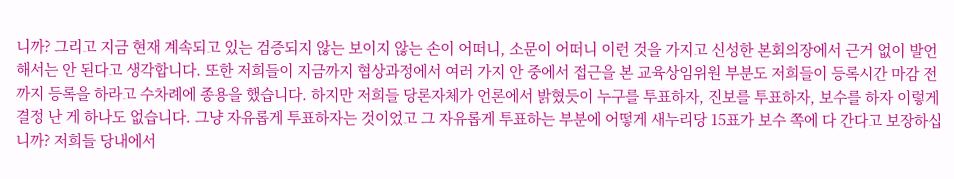니까? 그리고 지금 현재 계속되고 있는 검증되지 않는 보이지 않는 손이 어떠니, 소문이 어떠니 이런 것을 가지고 신성한 본회의장에서 근거 없이 발언해서는 안 된다고 생각합니다. 또한 저희들이 지금까지 협상과정에서 여러 가지 안 중에서 접근을 본 교육상임위원 부분도 저희들이 등록시간 마감 전까지 등록을 하라고 수차례에 종용을 했습니다. 하지만 저희들 당론자체가 언론에서 밝혔듯이 누구를 투표하자, 진보를 투표하자, 보수를 하자 이렇게 결정 난 게 하나도 없습니다. 그냥 자유롭게 투표하자는 것이었고 그 자유롭게 투표하는 부분에 어떻게 새누리당 15표가 보수 쪽에 다 간다고 보장하십니까? 저희들 당내에서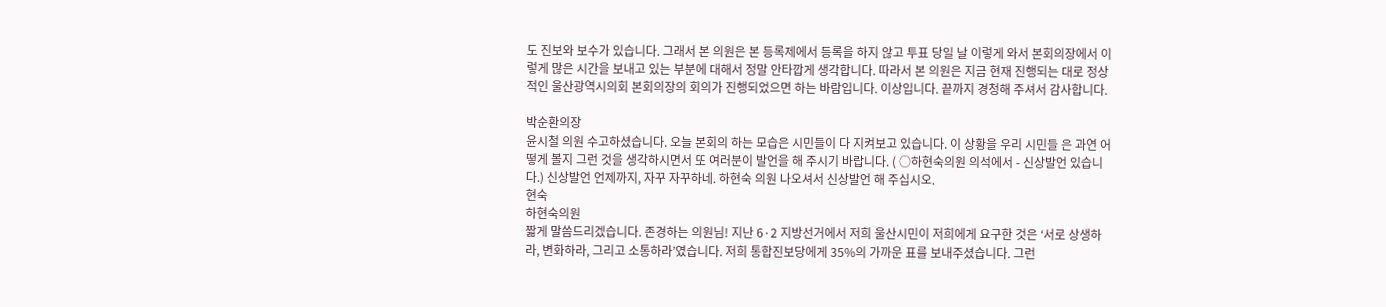도 진보와 보수가 있습니다. 그래서 본 의원은 본 등록제에서 등록을 하지 않고 투표 당일 날 이렇게 와서 본회의장에서 이렇게 많은 시간을 보내고 있는 부분에 대해서 정말 안타깝게 생각합니다. 따라서 본 의원은 지금 현재 진행되는 대로 정상적인 울산광역시의회 본회의장의 회의가 진행되었으면 하는 바람입니다. 이상입니다. 끝까지 경청해 주셔서 감사합니다.

박순환의장
윤시철 의원 수고하셨습니다. 오늘 본회의 하는 모습은 시민들이 다 지켜보고 있습니다. 이 상황을 우리 시민들 은 과연 어떻게 볼지 그런 것을 생각하시면서 또 여러분이 발언을 해 주시기 바랍니다. ( ○하현숙의원 의석에서 - 신상발언 있습니다.) 신상발언 언제까지, 자꾸 자꾸하네. 하현숙 의원 나오셔서 신상발언 해 주십시오.
현숙
하현숙의원
짧게 말씀드리겠습니다. 존경하는 의원님! 지난 6·2 지방선거에서 저희 울산시민이 저희에게 요구한 것은 ‘서로 상생하라, 변화하라, 그리고 소통하라’였습니다. 저희 통합진보당에게 35%의 가까운 표를 보내주셨습니다. 그런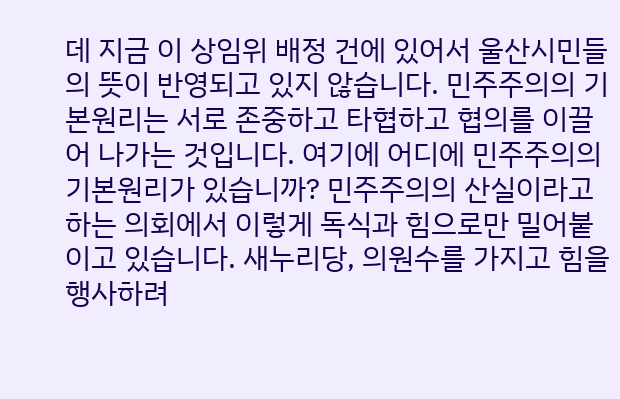데 지금 이 상임위 배정 건에 있어서 울산시민들의 뜻이 반영되고 있지 않습니다. 민주주의의 기본원리는 서로 존중하고 타협하고 협의를 이끌어 나가는 것입니다. 여기에 어디에 민주주의의 기본원리가 있습니까? 민주주의의 산실이라고 하는 의회에서 이렇게 독식과 힘으로만 밀어붙이고 있습니다. 새누리당, 의원수를 가지고 힘을 행사하려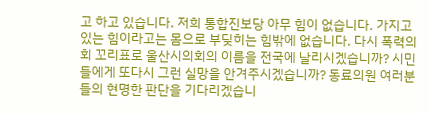고 하고 있습니다. 저희 통합진보당 아무 힘이 없습니다. 가지고 있는 힘이라고는 몸으로 부딪히는 힘밖에 없습니다. 다시 폭력의회 꼬리표로 울산시의회의 이름을 전국에 날리시겠습니까? 시민들에게 또다시 그런 실망을 안겨주시겠습니까? 동료의원 여러분들의 현명한 판단을 기다리겠습니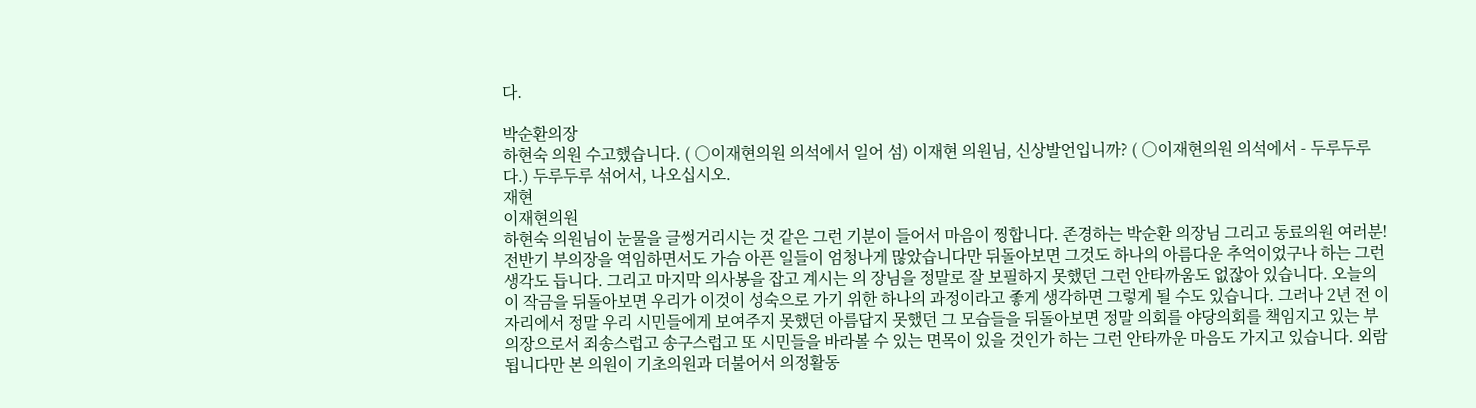다.

박순환의장
하현숙 의원 수고했습니다. ( ○이재현의원 의석에서 일어 섬) 이재현 의원님, 신상발언입니까? ( ○이재현의원 의석에서 - 두루두루 다.) 두루두루 섞어서, 나오십시오.
재현
이재현의원
하현숙 의원님이 눈물을 글썽거리시는 것 같은 그런 기분이 들어서 마음이 찡합니다. 존경하는 박순환 의장님 그리고 동료의원 여러분! 전반기 부의장을 역임하면서도 가슴 아픈 일들이 엄청나게 많았습니다만 뒤돌아보면 그것도 하나의 아름다운 추억이었구나 하는 그런 생각도 듭니다. 그리고 마지막 의사봉을 잡고 계시는 의 장님을 정말로 잘 보필하지 못했던 그런 안타까움도 없잖아 있습니다. 오늘의 이 작금을 뒤돌아보면 우리가 이것이 성숙으로 가기 위한 하나의 과정이라고 좋게 생각하면 그렇게 될 수도 있습니다. 그러나 2년 전 이 자리에서 정말 우리 시민들에게 보여주지 못했던 아름답지 못했던 그 모습들을 뒤돌아보면 정말 의회를 야당의회를 책임지고 있는 부의장으로서 죄송스럽고 송구스럽고 또 시민들을 바라볼 수 있는 면목이 있을 것인가 하는 그런 안타까운 마음도 가지고 있습니다. 외람됩니다만 본 의원이 기초의원과 더불어서 의정활동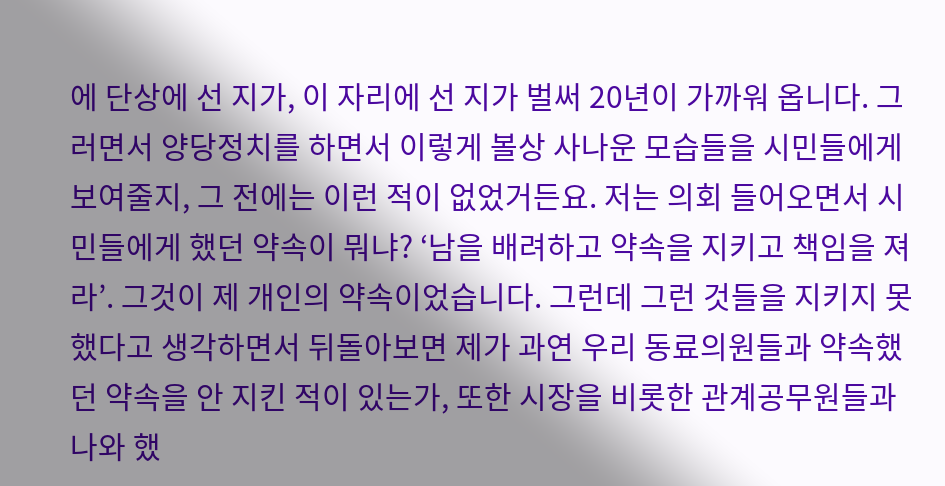에 단상에 선 지가, 이 자리에 선 지가 벌써 20년이 가까워 옵니다. 그러면서 양당정치를 하면서 이렇게 볼상 사나운 모습들을 시민들에게 보여줄지, 그 전에는 이런 적이 없었거든요. 저는 의회 들어오면서 시민들에게 했던 약속이 뭐냐? ‘남을 배려하고 약속을 지키고 책임을 져라’. 그것이 제 개인의 약속이었습니다. 그런데 그런 것들을 지키지 못했다고 생각하면서 뒤돌아보면 제가 과연 우리 동료의원들과 약속했던 약속을 안 지킨 적이 있는가, 또한 시장을 비롯한 관계공무원들과 나와 했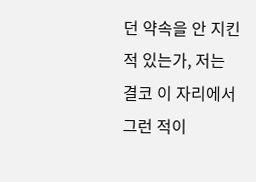던 약속을 안 지킨 적 있는가, 저는 결코 이 자리에서 그런 적이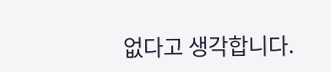없다고 생각합니다.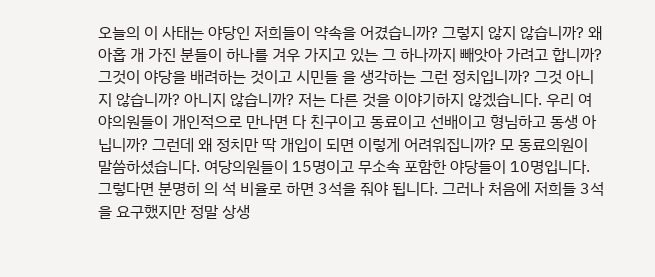오늘의 이 사태는 야당인 저희들이 약속을 어겼습니까? 그렇지 않지 않습니까? 왜 아홉 개 가진 분들이 하나를 겨우 가지고 있는 그 하나까지 빼앗아 가려고 합니까? 그것이 야당을 배려하는 것이고 시민들 을 생각하는 그런 정치입니까? 그것 아니지 않습니까? 아니지 않습니까? 저는 다른 것을 이야기하지 않겠습니다. 우리 여야의원들이 개인적으로 만나면 다 친구이고 동료이고 선배이고 형님하고 동생 아닙니까? 그런데 왜 정치만 딱 개입이 되면 이렇게 어려워집니까? 모 동료의원이 말씀하셨습니다. 여당의원들이 15명이고 무소속 포함한 야당들이 10명입니다. 그렇다면 분명히 의 석 비율로 하면 3석을 줘야 됩니다. 그러나 처음에 저희들 3석을 요구했지만 정말 상생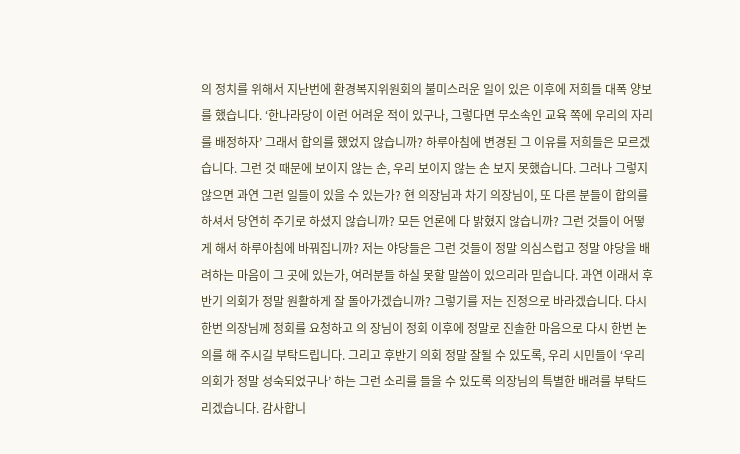의 정치를 위해서 지난번에 환경복지위원회의 불미스러운 일이 있은 이후에 저희들 대폭 양보를 했습니다. ‘한나라당이 이런 어려운 적이 있구나, 그렇다면 무소속인 교육 쪽에 우리의 자리를 배정하자’ 그래서 합의를 했었지 않습니까? 하루아침에 변경된 그 이유를 저희들은 모르겠습니다. 그런 것 때문에 보이지 않는 손, 우리 보이지 않는 손 보지 못했습니다. 그러나 그렇지 않으면 과연 그런 일들이 있을 수 있는가? 현 의장님과 차기 의장님이, 또 다른 분들이 합의를 하셔서 당연히 주기로 하셨지 않습니까? 모든 언론에 다 밝혔지 않습니까? 그런 것들이 어떻게 해서 하루아침에 바꿔집니까? 저는 야당들은 그런 것들이 정말 의심스럽고 정말 야당을 배려하는 마음이 그 곳에 있는가, 여러분들 하실 못할 말씀이 있으리라 믿습니다. 과연 이래서 후반기 의회가 정말 원활하게 잘 돌아가겠습니까? 그렇기를 저는 진정으로 바라겠습니다. 다시 한번 의장님께 정회를 요청하고 의 장님이 정회 이후에 정말로 진솔한 마음으로 다시 한번 논의를 해 주시길 부탁드립니다. 그리고 후반기 의회 정말 잘될 수 있도록, 우리 시민들이 ‘우리 의회가 정말 성숙되었구나’ 하는 그런 소리를 들을 수 있도록 의장님의 특별한 배려를 부탁드리겠습니다. 감사합니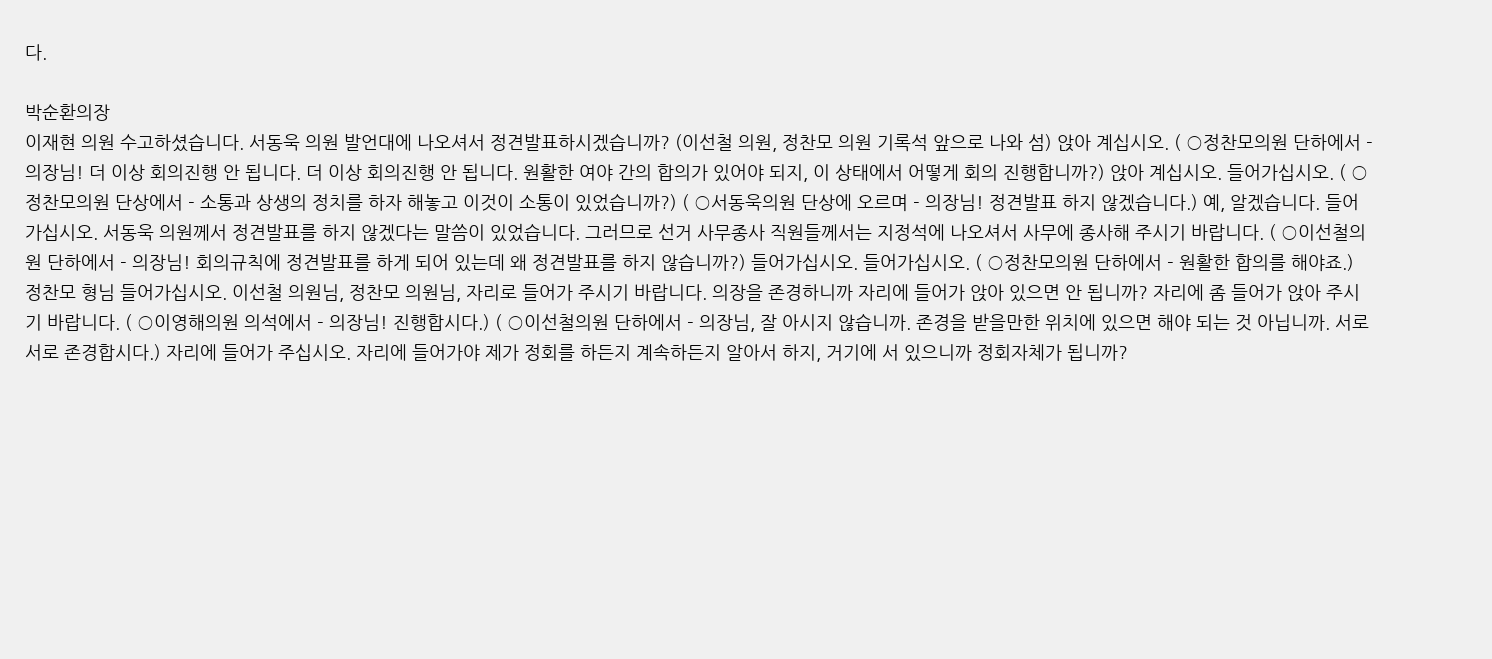다.

박순환의장
이재현 의원 수고하셨습니다. 서동욱 의원 발언대에 나오셔서 정견발표하시겠습니까? (이선철 의원, 정찬모 의원 기록석 앞으로 나와 섬) 앉아 계십시오. ( ○정찬모의원 단하에서 - 의장님! 더 이상 회의진행 안 됩니다. 더 이상 회의진행 안 됩니다. 원활한 여야 간의 합의가 있어야 되지, 이 상태에서 어떻게 회의 진행합니까?) 앉아 계십시오. 들어가십시오. ( ○정찬모의원 단상에서 - 소통과 상생의 정치를 하자 해놓고 이것이 소통이 있었습니까?) ( ○서동욱의원 단상에 오르며 - 의장님! 정견발표 하지 않겠습니다.) 예, 알겠습니다. 들어가십시오. 서동욱 의원께서 정견발표를 하지 않겠다는 말씀이 있었습니다. 그러므로 선거 사무종사 직원들께서는 지정석에 나오셔서 사무에 종사해 주시기 바랍니다. ( ○이선철의원 단하에서 - 의장님! 회의규칙에 정견발표를 하게 되어 있는데 왜 정견발표를 하지 않습니까?) 들어가십시오. 들어가십시오. ( ○정찬모의원 단하에서 - 원활한 합의를 해야죠.) 정찬모 형님 들어가십시오. 이선철 의원님, 정찬모 의원님, 자리로 들어가 주시기 바랍니다. 의장을 존경하니까 자리에 들어가 앉아 있으면 안 됩니까? 자리에 좀 들어가 앉아 주시기 바랍니다. ( ○이영해의원 의석에서 - 의장님! 진행합시다.) ( ○이선철의원 단하에서 - 의장님, 잘 아시지 않습니까. 존경을 받을만한 위치에 있으면 해야 되는 것 아닙니까. 서로 서로 존경합시다.) 자리에 들어가 주십시오. 자리에 들어가야 제가 정회를 하든지 계속하든지 알아서 하지, 거기에 서 있으니까 정회자체가 됩니까?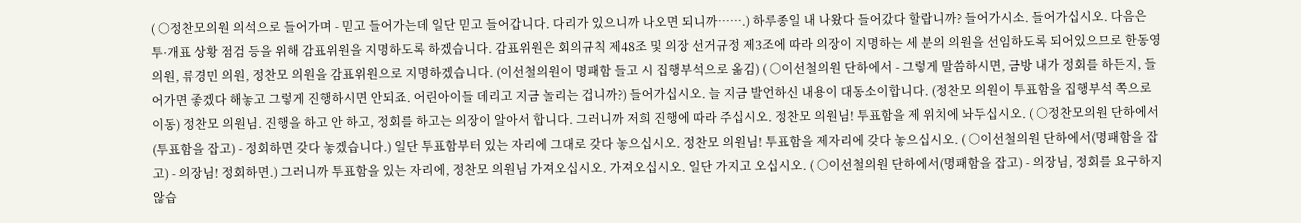( ○정찬모의원 의석으로 들어가며 - 믿고 들어가는데 일단 믿고 들어갑니다. 다리가 있으니까 나오면 되니까…….) 하루종일 내 나왔다 들어갔다 할랍니까? 들어가시소. 들어가십시오. 다음은 투·개표 상황 점검 등을 위해 감표위원을 지명하도록 하겠습니다. 감표위원은 회의규칙 제48조 및 의장 선거규정 제3조에 따라 의장이 지명하는 세 분의 의원을 선임하도록 되어있으므로 한동영 의원, 류경민 의원, 정찬모 의원을 감표위원으로 지명하겠습니다. (이선철의원이 명패함 들고 시 집행부석으로 옮김) ( ○이선철의원 단하에서 - 그렇게 말씀하시면, 금방 내가 정회를 하든지, 들어가면 좋겠다 해놓고 그렇게 진행하시면 안되죠. 어린아이들 데리고 지금 놀리는 겁니까?) 들어가십시오. 늘 지금 발언하신 내용이 대동소이합니다. (정찬모 의원이 투표함을 집행부석 쪽으로 이동) 정찬모 의원님. 진행을 하고 안 하고, 정회를 하고는 의장이 알아서 합니다. 그러니까 저희 진행에 따라 주십시오. 정찬모 의원님! 투표함을 제 위치에 놔두십시오. ( ○정찬모의원 단하에서(투표함을 잡고) - 정회하면 갖다 놓겠습니다.) 일단 투표함부터 있는 자리에 그대로 갖다 놓으십시오. 정찬모 의원님! 투표함을 제자리에 갖다 놓으십시오. ( ○이선철의원 단하에서(명패함을 잡고) - 의장님! 정회하면.) 그러니까 투표함을 있는 자리에, 정찬모 의원님 가져오십시오. 가져오십시오. 일단 가지고 오십시오. ( ○이선철의원 단하에서(명패함을 잡고) - 의장님, 정회를 요구하지 않습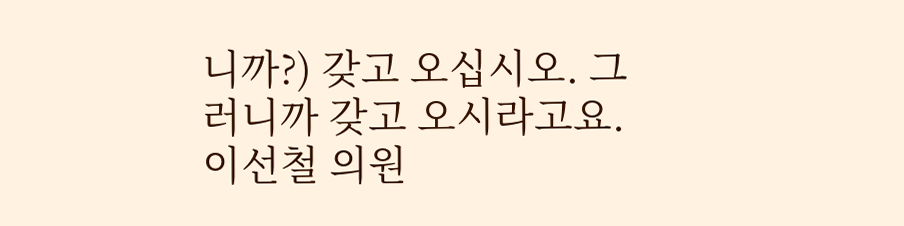니까?) 갖고 오십시오. 그러니까 갖고 오시라고요. 이선철 의원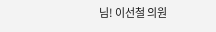님! 이선철 의원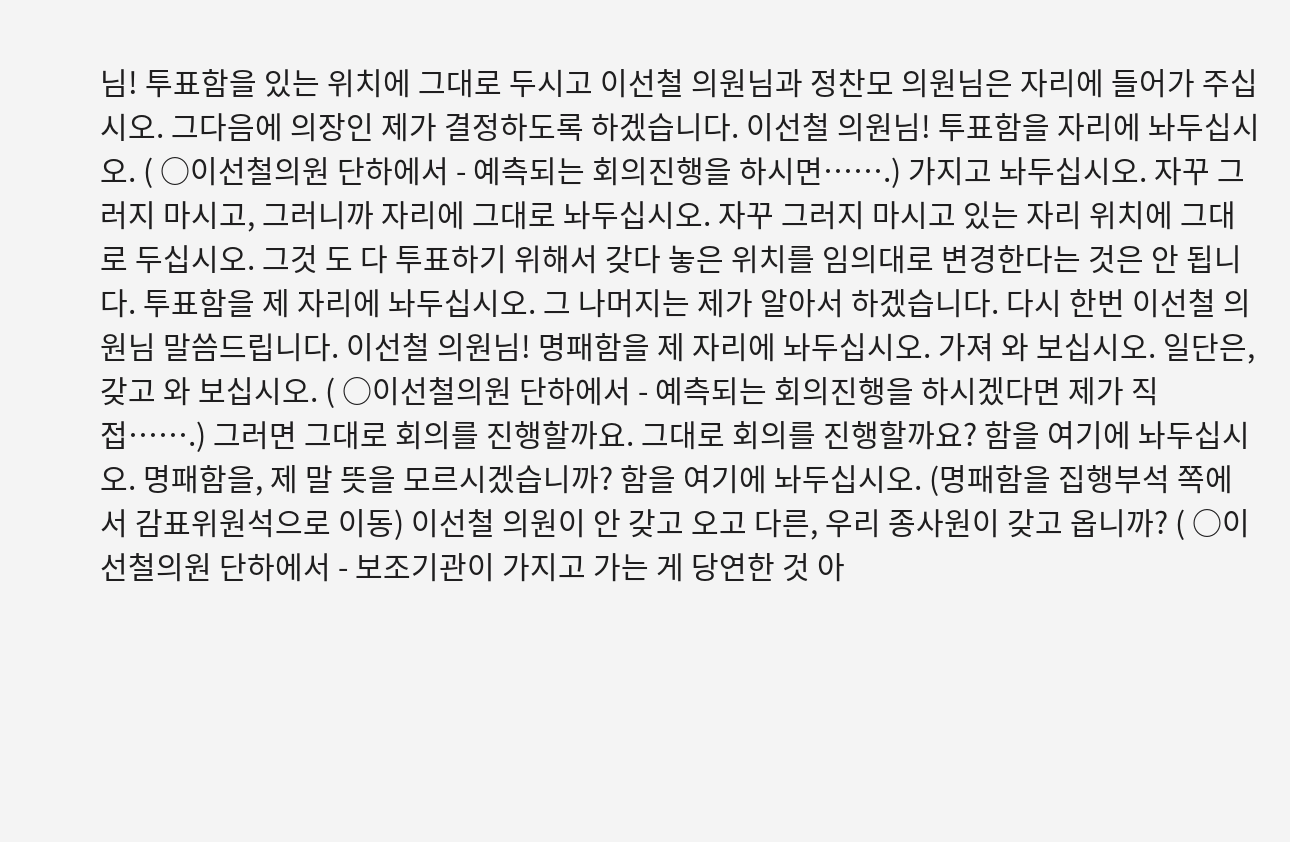님! 투표함을 있는 위치에 그대로 두시고 이선철 의원님과 정찬모 의원님은 자리에 들어가 주십시오. 그다음에 의장인 제가 결정하도록 하겠습니다. 이선철 의원님! 투표함을 자리에 놔두십시오. ( ○이선철의원 단하에서 - 예측되는 회의진행을 하시면…….) 가지고 놔두십시오. 자꾸 그러지 마시고, 그러니까 자리에 그대로 놔두십시오. 자꾸 그러지 마시고 있는 자리 위치에 그대로 두십시오. 그것 도 다 투표하기 위해서 갖다 놓은 위치를 임의대로 변경한다는 것은 안 됩니다. 투표함을 제 자리에 놔두십시오. 그 나머지는 제가 알아서 하겠습니다. 다시 한번 이선철 의원님 말씀드립니다. 이선철 의원님! 명패함을 제 자리에 놔두십시오. 가져 와 보십시오. 일단은, 갖고 와 보십시오. ( ○이선철의원 단하에서 - 예측되는 회의진행을 하시겠다면 제가 직접…….) 그러면 그대로 회의를 진행할까요. 그대로 회의를 진행할까요? 함을 여기에 놔두십시오. 명패함을, 제 말 뜻을 모르시겠습니까? 함을 여기에 놔두십시오. (명패함을 집행부석 쪽에서 감표위원석으로 이동) 이선철 의원이 안 갖고 오고 다른, 우리 종사원이 갖고 옵니까? ( ○이선철의원 단하에서 - 보조기관이 가지고 가는 게 당연한 것 아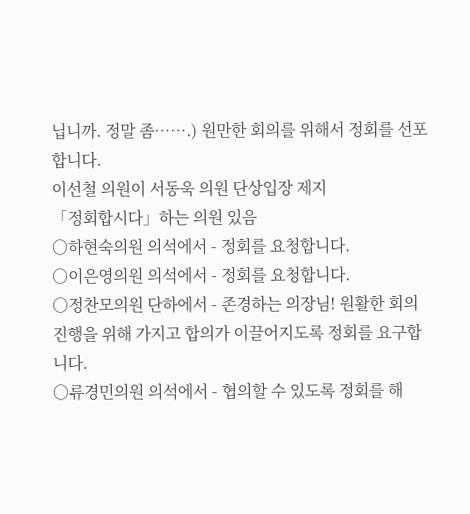닙니까. 정말 좀…….) 원만한 회의를 위해서 정회를 선포합니다.
이선철 의원이 서동욱 의원 단상입장 제지
「정회합시다」하는 의원 있음
○하현숙의원 의석에서 - 정회를 요청합니다.
○이은영의원 의석에서 - 정회를 요청합니다.
○정찬모의원 단하에서 - 존경하는 의장님! 원활한 회의진행을 위해 가지고 합의가 이끌어지도록 정회를 요구합니다.
○류경민의원 의석에서 - 협의할 수 있도록 정회를 해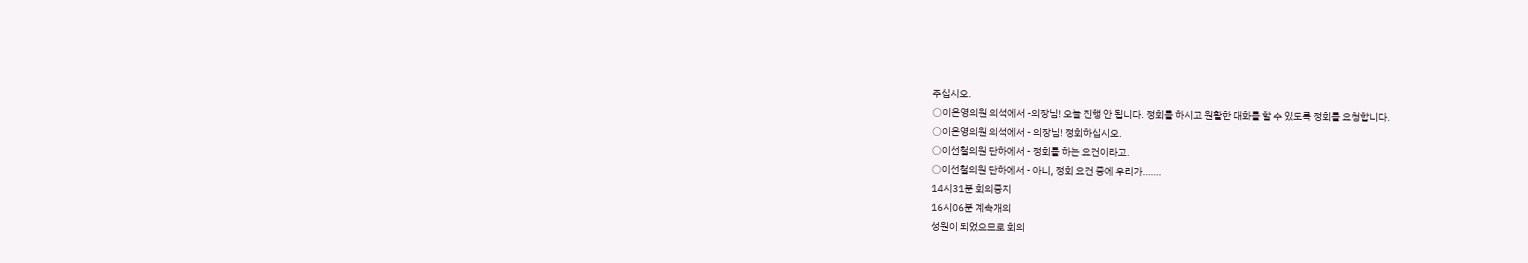주십시오.
○이은영의원 의석에서 -의장님! 오늘 진행 안 됩니다. 정회를 하시고 원활한 대화를 할 수 있도록 정회를 요청합니다.
○이은영의원 의석에서 - 의장님! 정회하십시오.
○이선철의원 단하에서 - 정회를 하는 요건이라고.
○이선철의원 단하에서 - 아니, 정회 요건 중에 우리가…….
14시31분 회의중지
16시06분 계속개의
성원이 되었으므로 회의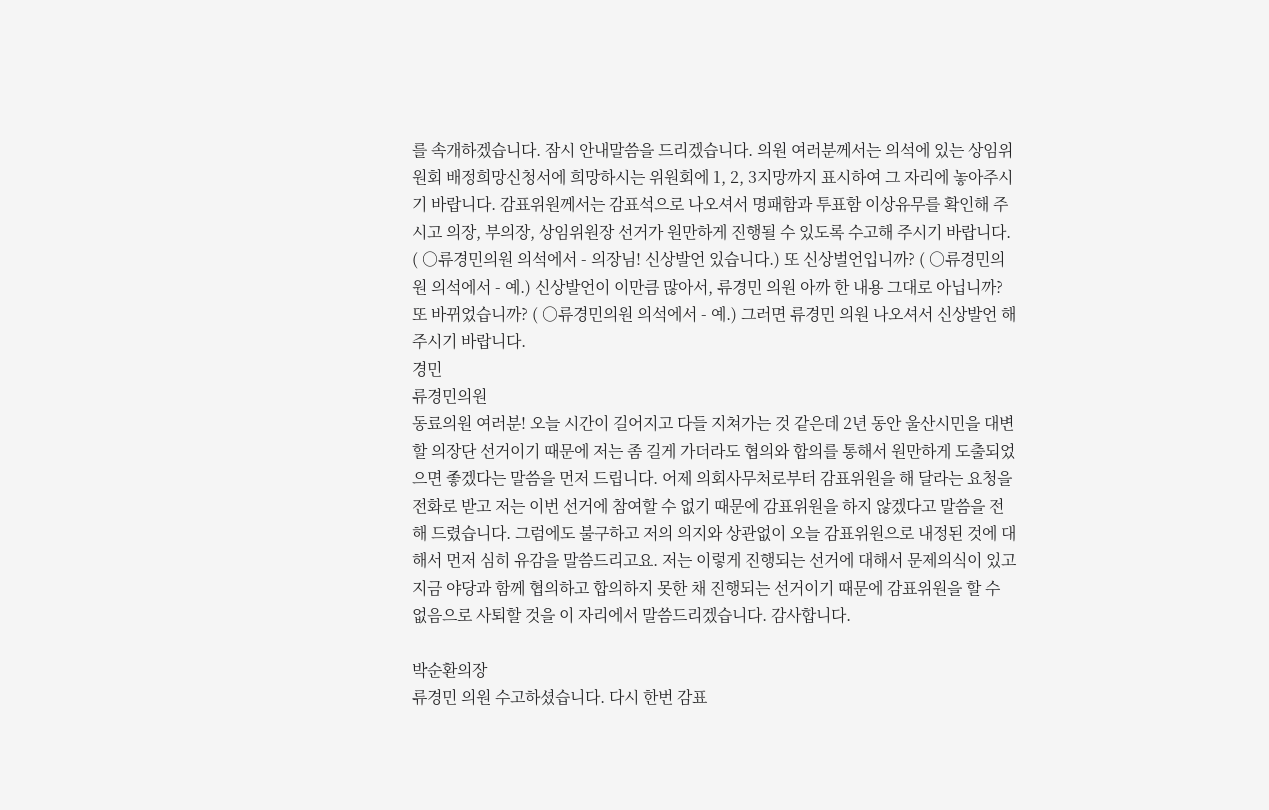를 속개하겠습니다. 잠시 안내말씀을 드리겠습니다. 의원 여러분께서는 의석에 있는 상임위원회 배정희망신청서에 희망하시는 위원회에 1, 2, 3지망까지 표시하여 그 자리에 놓아주시기 바랍니다. 감표위원께서는 감표석으로 나오셔서 명패함과 투표함 이상유무를 확인해 주시고 의장, 부의장, 상임위원장 선거가 원만하게 진행될 수 있도록 수고해 주시기 바랍니다. ( ○류경민의원 의석에서 - 의장님! 신상발언 있습니다.) 또 신상벌언입니까? ( ○류경민의원 의석에서 - 예.) 신상발언이 이만큼 많아서, 류경민 의원 아까 한 내용 그대로 아닙니까? 또 바뀌었습니까? ( ○류경민의원 의석에서 - 예.) 그러면 류경민 의원 나오셔서 신상발언 해 주시기 바랍니다.
경민
류경민의원
동료의원 여러분! 오늘 시간이 길어지고 다들 지쳐가는 것 같은데 2년 동안 울산시민을 대변할 의장단 선거이기 때문에 저는 좀 길게 가더라도 협의와 합의를 통해서 원만하게 도출되었으면 좋겠다는 말씀을 먼저 드립니다. 어제 의회사무처로부터 감표위원을 해 달라는 요청을 전화로 받고 저는 이번 선거에 참여할 수 없기 때문에 감표위원을 하지 않겠다고 말씀을 전해 드렸습니다. 그럼에도 불구하고 저의 의지와 상관없이 오늘 감표위원으로 내정된 것에 대해서 먼저 심히 유감을 말씀드리고요. 저는 이렇게 진행되는 선거에 대해서 문제의식이 있고 지금 야당과 함께 협의하고 합의하지 못한 채 진행되는 선거이기 때문에 감표위원을 할 수 없음으로 사퇴할 것을 이 자리에서 말씀드리겠습니다. 감사합니다.

박순환의장
류경민 의원 수고하셨습니다. 다시 한번 감표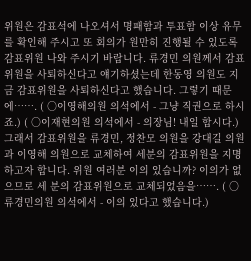위원은 감표석에 나오셔서 명패함과 투표함 이상 유무를 확인해 주시고 또 회의가 원만히 진행될 수 있도록 감표위원 나와 주시기 바랍니다. 류경민 의원께서 감표위원을 사퇴하신다고 얘기하셨는데 한동영 의원도 지금 감표위원을 사퇴하신다고 했습니다. 그렇기 때문에……. ( ○이영해의원 의석에서 - 그냥 직권으로 하시죠.) ( ○이재현의원 의석에서 - 의장님! 내일 합시다.) 그래서 감표위원을 류경민, 정찬모 의원을 강대길 의원과 이영해 의원으로 교체하여 세분의 감표위원을 지명하고자 합니다. 위원 여러분 이의 있습니까? 이의가 없으므로 세 분의 감표위원으로 교체되었음을……. ( ○류경민의원 의석에서 - 이의 있다고 했습니다.)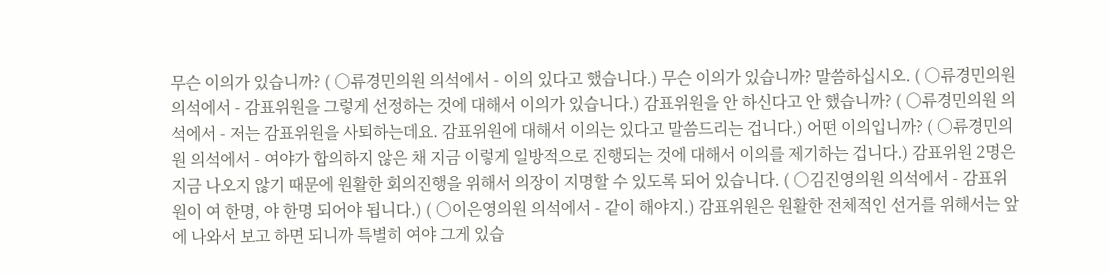무슨 이의가 있습니까? ( ○류경민의원 의석에서 - 이의 있다고 했습니다.) 무슨 이의가 있습니까? 말씀하십시오. ( ○류경민의원 의석에서 - 감표위원을 그렇게 선정하는 것에 대해서 이의가 있습니다.) 감표위원을 안 하신다고 안 했습니까? ( ○류경민의원 의석에서 - 저는 감표위원을 사퇴하는데요. 감표위원에 대해서 이의는 있다고 말씀드리는 겁니다.) 어떤 이의입니까? ( ○류경민의원 의석에서 - 여야가 합의하지 않은 채 지금 이렇게 일방적으로 진행되는 것에 대해서 이의를 제기하는 겁니다.) 감표위원 2명은 지금 나오지 않기 때문에 원활한 회의진행을 위해서 의장이 지명할 수 있도록 되어 있습니다. ( ○김진영의원 의석에서 - 감표위원이 여 한명, 야 한명 되어야 됩니다.) ( ○이은영의원 의석에서 - 같이 해야지.) 감표위원은 원활한 전체적인 선거를 위해서는 앞에 나와서 보고 하면 되니까 특별히 여야 그게 있습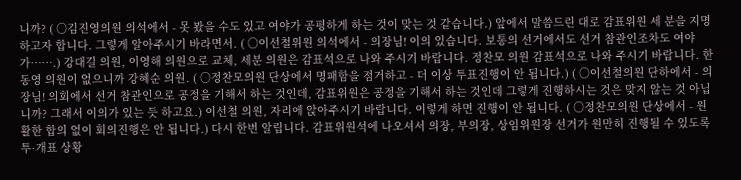니까? ( ○김진영의원 의석에서 - 못 봤을 수도 있고 여야가 공평하게 하는 것이 맞는 것 같습니다.) 앞에서 말씀드린 대로 감표위원 세 분을 지명하고자 합니다. 그렇게 알아주시기 바라면서. ( ○이선철위원 의석에서 - 의장님! 이의 있습니다. 보통의 선거에서도 선거 참관인조차도 여야가…….) 강대길 의원, 이영해 의원으로 교체, 세분 의원은 감표석으로 나와 주시기 바랍니다. 정찬모 의원 감표석으로 나와 주시기 바랍니다. 한동영 의원이 없으니까 강혜순 의원. ( ○정찬모의원 단상에서 명패함을 점거하고 - 더 이상 투표진행이 안 됩니다.) ( ○이선철의원 단하에서 - 의장님! 의회에서 선거 참관인으로 공정을 기해서 하는 것인데, 감표위원은 공정을 기해서 하는 것인데 그렇게 진행하시는 것은 맞지 않는 것 아닙니까? 그래서 이의가 있는 듯 하고요.) 이선철 의원, 자리에 앉아주시기 바랍니다. 이렇게 하면 진행이 안 됩니다. ( ○정찬모의원 단상에서 - 원활한 합의 없이 회의진행은 안 됩니다.) 다시 한번 알립니다. 감표위원석에 나오셔서 의장, 부의장, 상임위원장 선거가 원만히 진행될 수 있도록 투·개표 상황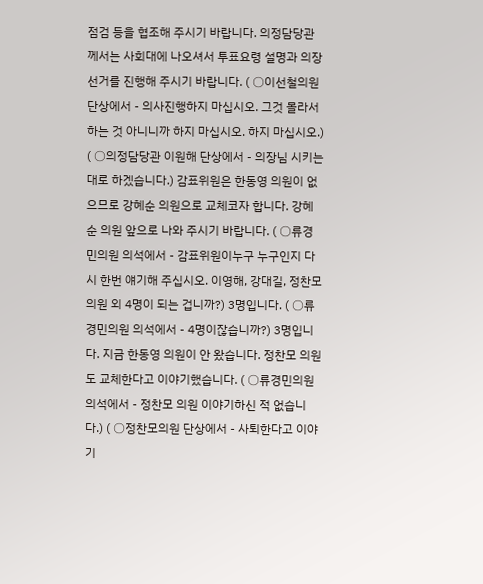점검 등을 협조해 주시기 바랍니다. 의정담당관께서는 사회대에 나오셔서 투표요령 설명과 의장선거를 진행해 주시기 바랍니다. ( ○이선철의원 단상에서 - 의사진행하지 마십시오. 그것 몰라서 하는 것 아니니까 하지 마십시오. 하지 마십시오.) ( ○의정담당관 이원해 단상에서 - 의장님 시키는 대로 하겠습니다.) 감표위원은 한동영 의원이 없으므로 강혜순 의원으로 교체코자 합니다. 강혜순 의원 앞으로 나와 주시기 바랍니다. ( ○류경민의원 의석에서 - 감표위원이누구 누구인지 다시 한번 얘기해 주십시오. 이영해, 강대길, 정찬모 의원 외 4명이 되는 겁니까?) 3명입니다. ( ○류경민의원 의석에서 - 4명이잖습니까?) 3명입니다. 지금 한동영 의원이 안 왔습니다. 정찬모 의원도 교체한다고 이야기했습니다. ( ○류경민의원 의석에서 - 정찬모 의원 이야기하신 적 없습니다.) ( ○정찬모의원 단상에서 - 사퇴한다고 이야기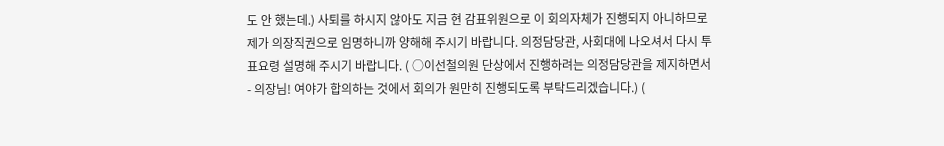도 안 했는데.) 사퇴를 하시지 않아도 지금 현 감표위원으로 이 회의자체가 진행되지 아니하므로 제가 의장직권으로 임명하니까 양해해 주시기 바랍니다. 의정담당관, 사회대에 나오셔서 다시 투표요령 설명해 주시기 바랍니다. ( ○이선철의원 단상에서 진행하려는 의정담당관을 제지하면서 - 의장님! 여야가 합의하는 것에서 회의가 원만히 진행되도록 부탁드리겠습니다.) (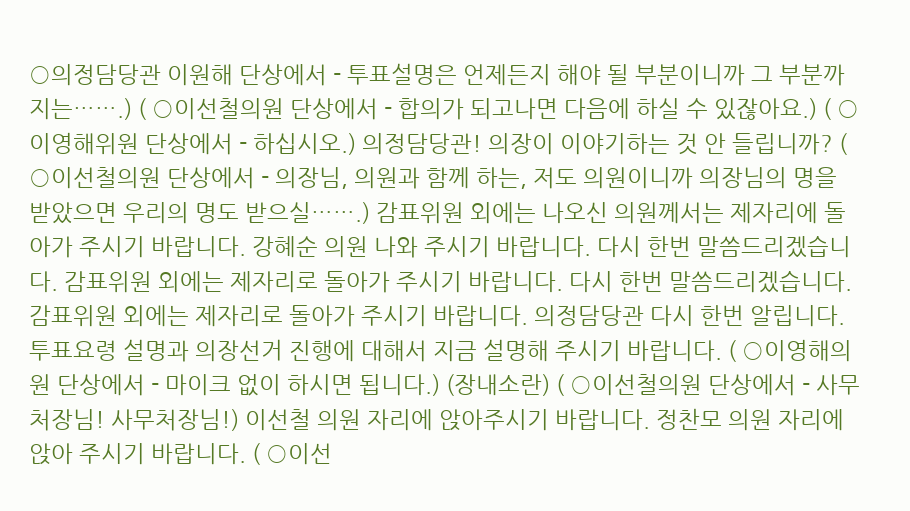○의정담당관 이원해 단상에서 - 투표설명은 언제든지 해야 될 부분이니까 그 부분까지는…….) ( ○이선철의원 단상에서 - 합의가 되고나면 다음에 하실 수 있잖아요.) ( ○이영해위원 단상에서 - 하십시오.) 의정담당관! 의장이 이야기하는 것 안 들립니까? ( ○이선철의원 단상에서 - 의장님, 의원과 함께 하는, 저도 의원이니까 의장님의 명을 받았으면 우리의 명도 받으실…….) 감표위원 외에는 나오신 의원께서는 제자리에 돌아가 주시기 바랍니다. 강혜순 의원 나와 주시기 바랍니다. 다시 한번 말씀드리겠습니다. 감표위원 외에는 제자리로 돌아가 주시기 바랍니다. 다시 한번 말씀드리겠습니다. 감표위원 외에는 제자리로 돌아가 주시기 바랍니다. 의정담당관 다시 한번 알립니다. 투표요령 설명과 의장선거 진행에 대해서 지금 설명해 주시기 바랍니다. ( ○이영해의원 단상에서 - 마이크 없이 하시면 됩니다.) (장내소란) ( ○이선철의원 단상에서 - 사무처장님! 사무처장님!) 이선철 의원 자리에 앉아주시기 바랍니다. 정찬모 의원 자리에 앉아 주시기 바랍니다. ( ○이선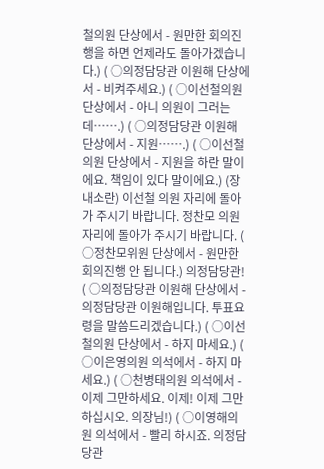철의원 단상에서 - 원만한 회의진행을 하면 언제라도 돌아가겠습니다.) ( ○의정담당관 이원해 단상에서 - 비켜주세요.) ( ○이선철의원 단상에서 - 아니 의원이 그러는데…….) ( ○의정담당관 이원해 단상에서 - 지원…….) ( ○이선철의원 단상에서 - 지원을 하란 말이에요. 책임이 있다 말이에요.) (장내소란) 이선철 의원 자리에 돌아가 주시기 바랍니다. 정찬모 의원 자리에 돌아가 주시기 바랍니다. ( ○정찬모위원 단상에서 - 원만한 회의진행 안 됩니다.) 의정담당관! ( ○의정담당관 이원해 단상에서 - 의정담당관 이원해입니다. 투표요령을 말씀드리겠습니다.) ( ○이선철의원 단상에서 - 하지 마세요.) ( ○이은영의원 의석에서 - 하지 마세요.) ( ○천병태의원 의석에서 - 이제 그만하세요. 이제! 이제 그만 하십시오. 의장님!) ( ○이영해의원 의석에서 - 빨리 하시죠. 의정담당관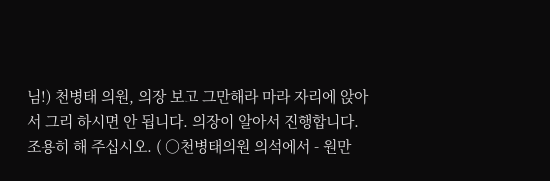님!) 천병태 의원, 의장 보고 그만해라 마라 자리에 앉아서 그리 하시면 안 됩니다. 의장이 알아서 진행합니다. 조용히 해 주십시오. ( ○천병태의원 의석에서 - 원만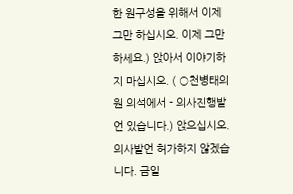한 원구성을 위해서 이제 그만 하십시오. 이제 그만 하세요.) 앉아서 이야기하지 마십시오. ( ○천병태의원 의석에서 - 의사진행발언 있습니다.) 앉으십시오. 의사발언 허가하지 않겠습니다. 금일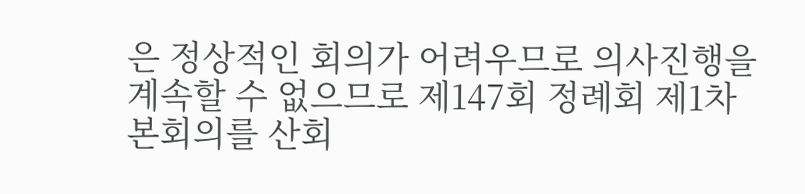은 정상적인 회의가 어려우므로 의사진행을 계속할 수 없으므로 제147회 정례회 제1차 본회의를 산회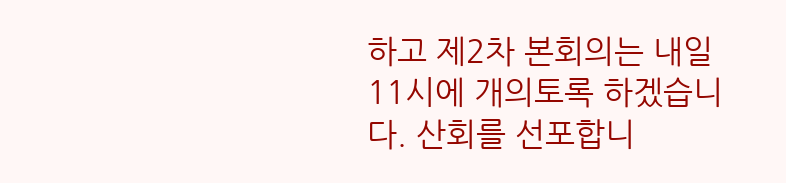하고 제2차 본회의는 내일 11시에 개의토록 하겠습니다. 산회를 선포합니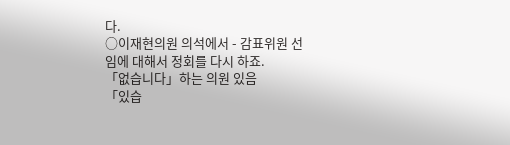다.
○이재현의원 의석에서 - 감표위원 선임에 대해서 정회를 다시 하죠.
「없습니다」하는 의원 있음
「있습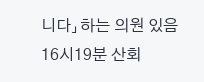니다」하는 의원 있음
16시19분 산회